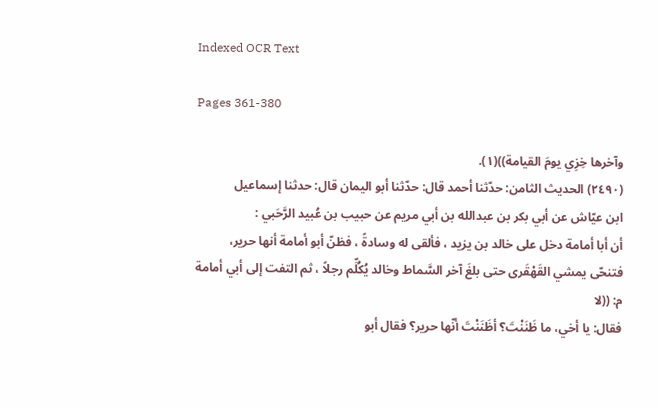Indexed OCR Text

Pages 361-380

وآخرها خِزِي يومَ القيامة))(١).
(٢٤٩٠) الحديث الثامن: حدّثنا أحمد قال: حدّثنا أبو اليمان قال: حدثنا إسماعيل
ابن عيّاش عن أبي بكر بن عبدالله بن أبي مريم عن حبيب بن عُبيد الرَّحَبي :
أن أبا أمامة دخل على خالد بن يزيد ، فألقى له وسادةً ، فظنّ أبو أمامة أنها حرير،
فتنحّى يمشي القَهْقَرى حتى بلغَ آخر السَّماط وخالد يُكُلِّم رجلاً ، ثم التفت إلى أبي أمامة
م: ((لا
فقال: يا أخي، ما ظَنَنْتَ؟ أظَنَنْتَ أنّها حرير؟ فقال أبو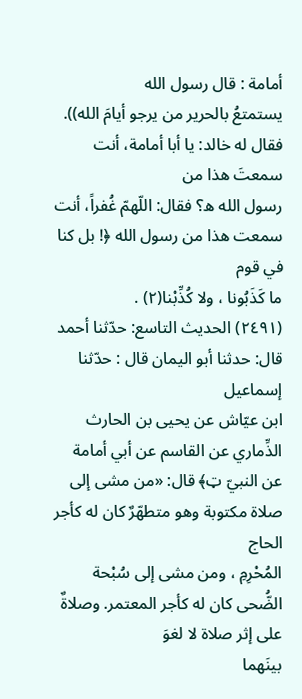أمامة : قال رسول الله
يستمتعُ بالحرير من يرجو أيامَ الله)). فقال له خالد: يا أبا أمامة، أنت سمعتَ هذا من
رسول الله ه؟ فقال: اللّهمّ غُفراً، أنت سمعت هذا من رسول الله ﴿! بل كنا في قوم
ما كَذَبُونا ، ولا كُذِّبْنا(٢) .
(٢٤٩١) الحدیث التاسع: حدّثنا أحمد قال: حدثنا أبو اليمان قال : حدّثنا إسماعيل
ابن عيّاش عن يحيى بن الحارث الذِّماري عن القاسم عن أبي أمامة
عن النبيّ ټ﴾ قال: «من مشی إلى صلاة مكتوبة وهو متطهّرٌ کان له كأجر الحاج
المُحْرِمِ ، ومن مشى إلى سُبْحة الضُّحى كان له كأجر المعتمر. وصلاةٌ على إثر صلاة لا لغوَ
بينَهما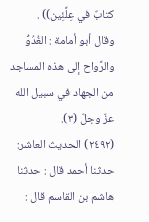كتابٌ في عِلِّئِين)) .
وقال أبو أمامة : الغُدُوُّ والرَّواح إلى هذه المساجد من الجهاد في سبيل الله عزّ وجلّ (٣).
(٢٤٩٢) الحديث العاشر: حدثنا أحمد قال : حدثنا هاشم بن القاسم قال :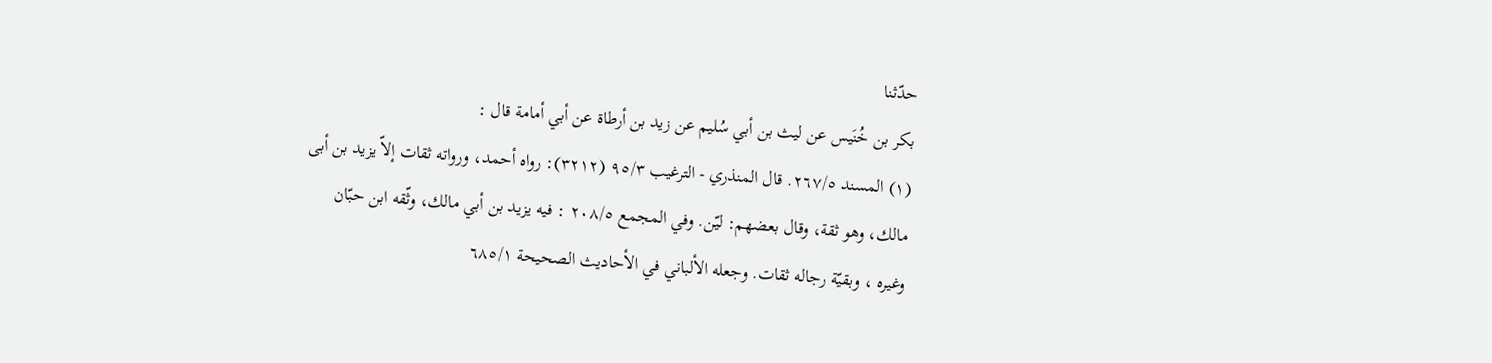حدّثنا
بكر بن خُنَيس عن ليث بن أبي سُليم عن زيد بن أرطاة عن أبي أمامة قال :
(١) المسند ٢٦٧/٥. قال المنذري - الترغيب ٩٥/٣ (٣٢١٢): رواه أحمد، ورواته ثقات إلاّ يزيد بن أبى
مالك، وهو ثقة، وقال بعضهم: ليّن. وفي المجمع ٢٠٨/٥ : فيه يزيد بن أبي مالك، وثّقه ابن حبّان
وغيره ، وبقيّة رجاله ثقات. وجعله الألباني في الأحاديث الصحيحة ٦٨٥/١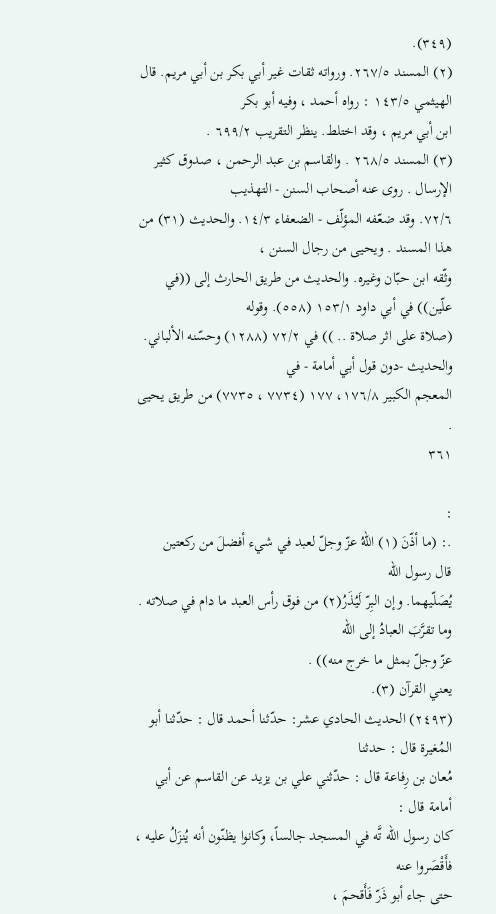(٣٤٩).
(٢) المسند ٢٦٧/٥. ورواته ثقات غير أبي بكر بن أبي مريم. قال الهيثمي ١٤٣/٥ : رواه أحمد ، وفيه أبو بكر
ابن أبي مريم ، وقد اختلط. ينظر التقريب ٦٩٩/٢ .
(٣) المسند ٢٦٨/٥ . والقاسم بن عبد الرحمن ، صدوق كثير الإرسال . روى عنه أصحاب السنن - التهذيب
٧٢/٦. وقد ضعّفه المؤلّف - الضعفاء ١٤/٣. والحديث (٣١) من هذا المسند . ويحيى من رجال السنن ،
وثّقه ابن حبّان وغيره. والحديث من طريق الحارث إلى ((في علّين)) في أبي داود ١٥٣/١ (٥٥٨). وقوله
(صلاة على اثر صلاة .. )) في ٧٢/٢ (١٢٨٨) وحسّنه الألباني. والحديث -دون قول أبي أمامة - في
المعجم الكبير ١٧٦/٨، ١٧٧ (٧٧٣٤ ، ٧٧٣٥) من طريق يحيى .
٣٦١

:
.: (ما أذّنَ (١) اللهُ عزّ وجلّ لعبد في شيء أفضلَ من ركعتين
قال رسول الله
يُصَلّيهما. وإن البِرّ لَيُذَرُ(٢) من فوق رأس العبد ما دام في صلاته . وما تقرَّبَ العبادُ إلى الله
عزّ وجلّ بمثل ما خرج منه)) .
يعني القرآن (٣).
(٢٤٩٣) الحديث الحادي عشر: حدّثنا أحمد قال : حدّثنا أبو المُغیرة قال : حدثنا
مُعان بن رِفاعة قال : حدّثني علي بن يزيد عن القاسم عن أبي أمامة قال :
كان رسول الله تَّه في المسجد جالساً، وكانوا يظنّون أنه يُنزَلُ عليه ، فأَقْصَروا عنه
حتى جاء أبو ذَرّ فَأَقحمَ ،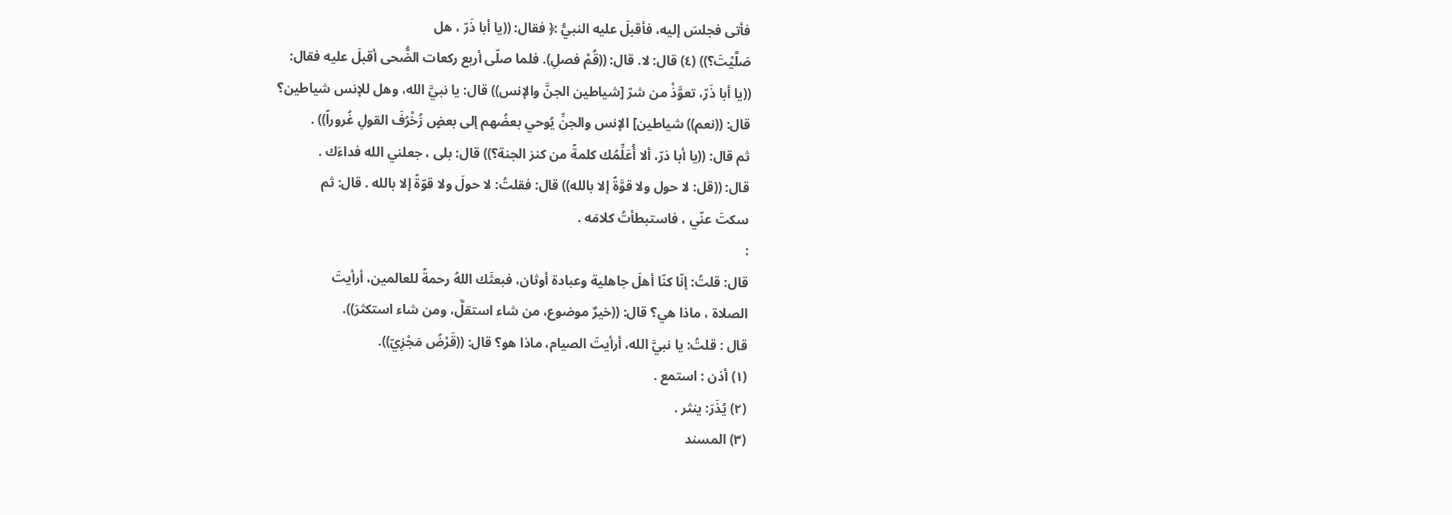فأتى فجلسَ إليه، فأقبلَ عليه النبيُّ :﴿ فقال: ((يا أبا ذَرّ ، هل
صَلَّيْتَ؟)) (٤) قال: لا. قال: ((قُمْ فصلِ). فلما صلّى أربع ركعات الضُّحى أقبلَ عليه فقال:
((يا أبا ذَرّ، تعوَّذْ من شرّ [شياطين الجنَّ والإنس)) قال: يا نبيَّ الله، وهل للإنس شياطين؟
قال: ((نعم)) شياطين] الإنس والجنِّ يُوحي بعضُهم إلى بعضٍ زُخْرُفَ القولِ غُروراً)) .
ثم قال: ((يا أبا ذرّ، ألا أُعَلِّمُك كلمةً من كنز الجنة؟)) قال: بلى ، جعلني الله فداءَك .
قال: ((قل: لا حول ولا قوَّةً إلا بالله)) قال: فقلتُ: لا حولَ ولا قوّةً إلا بالله . قال: ثم
سكتَ عنّي ، فاستبطأتُ كلامَه .
:
قال: قلتُ: إنّا كنّا أهلَ جاهلية وعبادة أوثان، فبعثَك اللهُ رحمةً للعالمين، أرأيتَ
الصلاة ، ماذا هي؟ قال: ((خيرٌ موضوع، من شاء استقلَّ، ومن شاء استكثرَ)).
قال : قلتُ: يا نبيَّ الله، أرأيتَ الصيام، ماذا هو؟ قال: ((قَرْضُ مَجْزِيّ)).
(١) أذن : استمع .
(٢) يُذَرَ: ینثر .
(٣) المسند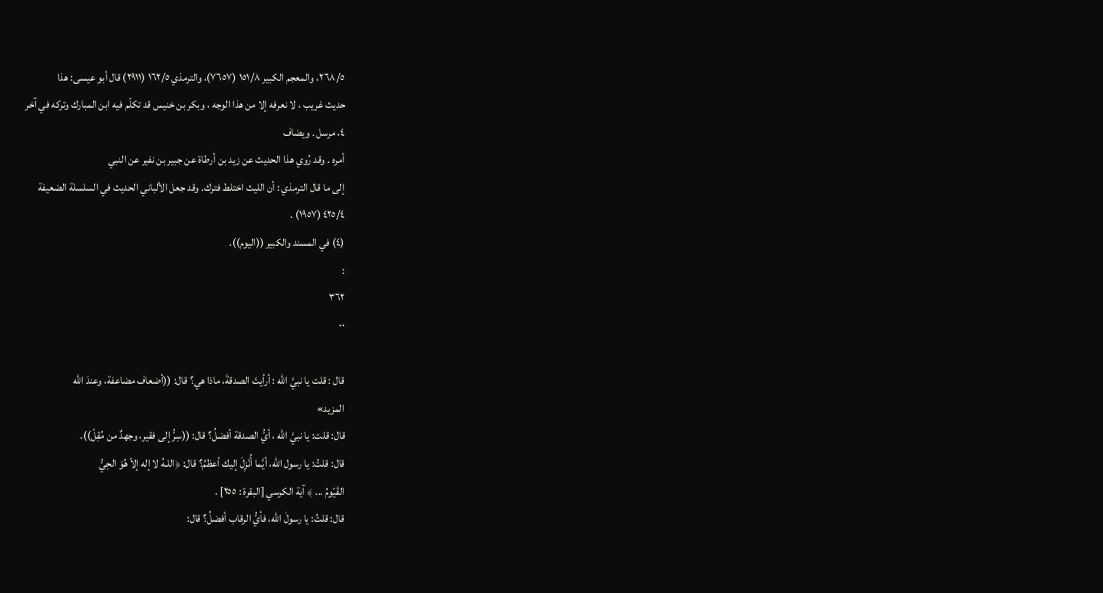٢٦٨/٥، والمعجم الكبير ١٥١/٨ (٧٦٥٧)، والترمذي ١٦٢/٥ (٢٩١١) قال أبو عيسى: هذا
حديث غريب ، لا نعرفه إلا من هذا الوجه ، وبكر بن خنيس قد تكلّم فيه ابن المبارك وتركه في آخر
٤، مرسل . ويضاف
أمره . وقد رُوي هذا الحديث عن زيد بن أرطاة عن جبير بن نفير عن النبي
إلى ما قال الترمذي : أن الليث اختلط فترك. وقد جعل الألباني الحديث في السلسلة الضعيفة
٤٢٥/٤ (١٩٥٧) .
(٤) في المسند والكبير ((اليوم)).
:
٣٦٢
٠٠

قال : قلت يا نبيَّ الله : أرأيتَ الصدقةَ، ماذا هي؟ قال: ((أضعاف مضاعفة، وعندَ الله
المزيد»
قال: قلت: يا نبيَّ الله ، أيُّ الصدقة أفضلُ؟ قال: ((سِرُّ إلى فقير، وجهدٌ من مُقِلّ)).
قال: قلتُ: يا رسول الله، أيَّما أُنْزِلَ إليك أعظمُ؟ قال: ﴿اللـهُ لا إله إلاّ هُوَ الحِيُّ
القَيّومُ ... ﴾ آية الكرسي [البقرة : ٢٥٥] .
قال: قلتُ: يا رسولَ الله، فأيُّ الرقاب أفضلُ؟ قال: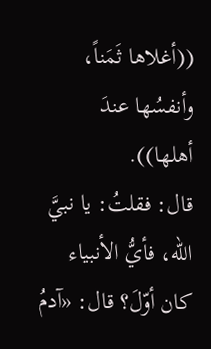((أغلاها ثَمَناً، وأنفسُها عندَ أهلها)).
قال: فقلتُ: يا نبيَّ الله، فأيُّ الأنبياء كان أوّلَ؟ قال: «آدمُ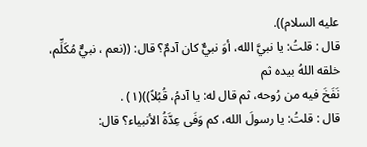عليه السلام)).
قال : قلتُ: يا نبيَّ الله، أوَ نبيٌّ كان آدمٌ؟ قال: ((نعم ، نبيٌّ مُكَلِّم، خلقه اللهُ بيده ثم
نَفَخَ فيه من رُوحه، ثم قال له: يا آدمُ، قُبُلاً))(١) .
قال : قلتُ: يا رسولَ الله، كم وَفَى عِدَّةُ الأنبياء؟ قال: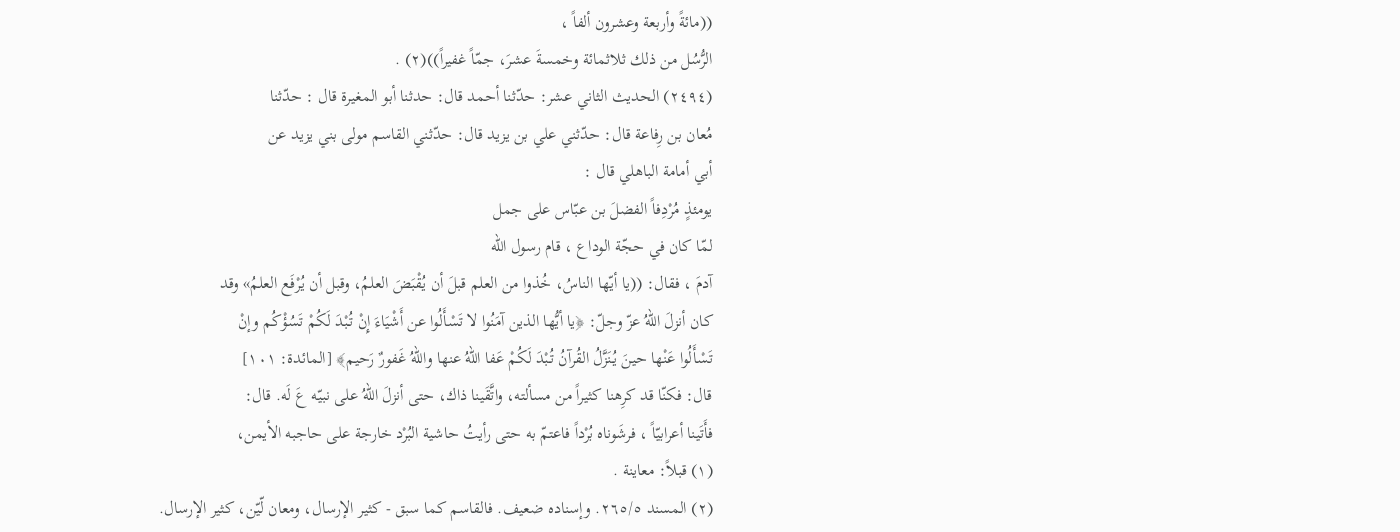((مائةً وأربعة وعشرون ألفاً ،
الرُّسُل من ذلك ثلاثمائة وخمسةَ عشرَ، جمّاً غفيراً))(٢) .
(٢٤٩٤) الحديث الثاني عشر: حدّثنا أحمد قال: حدثنا أبو المغيرة قال : حدّثنا
مُعان بن رِفاعة قال: حدّثني علي بن يزيد قال: حدّثني القاسم مولى بني يزيد عن
أبي أمامة الباهلي قال :
يومئذٍ مُرْدِفاً الفضلَ بن عبّاس على جمل
لمّا كان في حجّة الوداع ، قام رسول الله
آدمَ ، فقال: ((يا أيّها الناسُ، خُذوا من العلم قبلَ أن يُقْبَضَ العلمُ، وقبل أن يُرْفَع العلمُ» وقد
كان أنزلَ اللهُ عزّ وجلّ: ﴿يا أيُّها الذين آمَنُوا لا تَسْأَلُوا عن أَشْيَاءَ إِنْ تُبْدَ لَكُمْ تَسُؤْكُم وإنْ
تَسْأَلُوا عَنْها حينَ يُنَزَّلُ القُرآنُ تُبْدَ لَكُمْ عَفا اللهُ عنها واللهُ غَفورٌ رَحيم﴾ [المائدة: ١٠١]
قال: فكنّا قد كرِهنا كثيراً من مسألته، واتَّقَينا ذاك، حتى أنزلَ اللهُ على نبيّه عَ لَه. قال:
فأَتَينا أعرابيّاً ، فرشَوناه بُرْداً فاعتمّ به حتى رأيتُ حاشية البُرْد خارجة على حاجبه الأيمن،
(١) قبلاً: معاينة .
(٢) المسند ٢٦٥/٥. وإسناده ضعيف. فالقاسم كما سبق - كثير الإرسال، ومعان لّيّن، كثير الإرسال.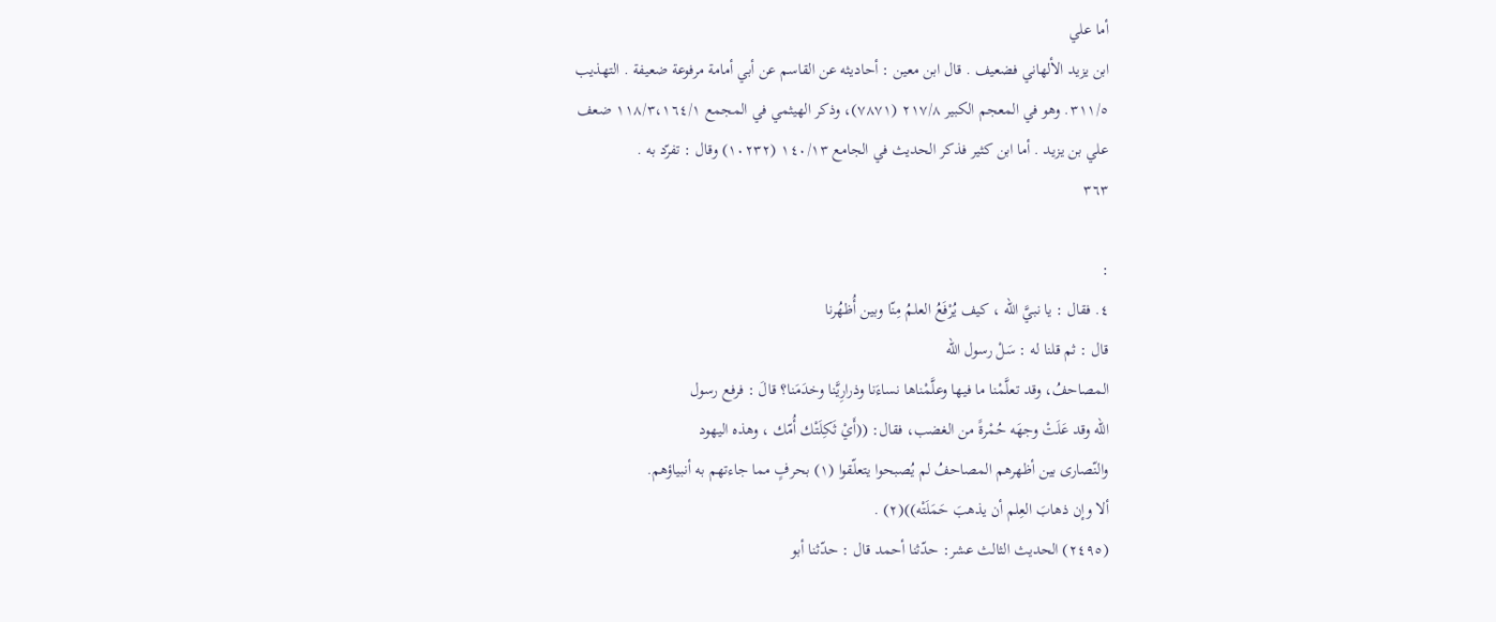أما علي
ابن يزيد الألهاني فضعيف . قال ابن معين : أحاديثه عن القاسم عن أبي أمامة مرفوعة ضعيفة . التهذيب
٣١١/٥. وهو في المعجم الكبير ٢١٧/٨ (٧٨٧١)، وذكر الهيثمي في المجمع ١١٨/٣،١٦٤/١ ضعف
علي بن يزيد . أما ابن كثير فذكر الحديث في الجامع ١٤٠/١٣ (١٠٢٣٢) وقال : تفرّد به .
٣٦٣

:
٤. فقال : يا نبيَّ الله ، كيف يُرْفَعُ العلمُ مِنّا وبين أُظهُرنا
قال : ثم قلنا له : سَلْ رسول الله
المصاحفُ، وقد تعلَّمْنا ما فيها وعلَّمْناها نساءَنا وذرارِيَّنا وخدَمَنا؟ قالَ : فرفع رسول
الله وقد عَلَتْ وجهَه حُمْرةً من الغضب، فقال: ((أَيْ ثَكِلَتْك أُمّك ، وهذه اليهود
والنّصارى بين أظهرهم المصاحفُ لم يُصبحوا يتعلّقوا (١) بحرفٍ مما جاءتهم به أنبياؤهم.
ألا وإن ذهابَ العِلم أن يذهبَ حَمَلَتْه))(٢) .
(٢٤٩٥) الحديث الثالث عشر: حدّثنا أحمد قال : حدّثنا أبو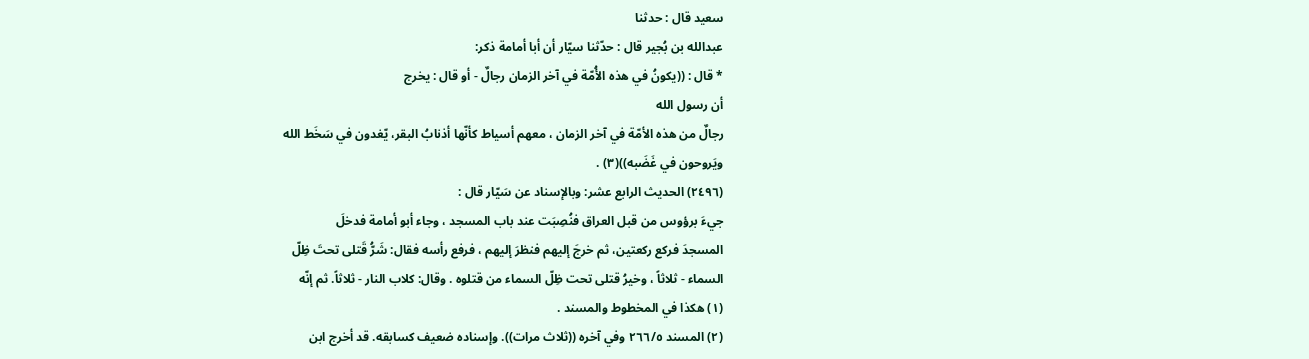سعيد قال : حدثنا
عبدالله بن بُجير قال : حدّثنا سيّار أن أبا أمامة ذكر:
* قال : ((يكونُ في هذه الأُمّة في آخر الزمان رجالٌ - أو قال : يخرج
أن رسول الله
رجالٌ من هذه الأمّة في آخر الزمان ، معهم أسياط كأنّها أذنابُ البقر، يّغدون في سَخَط الله
ويَروحون في غَضَبه))(٣) .
(٢٤٩٦) الحديث الرابع عشر: وبالإسناد عن سَيّار قال :
جيءَ برؤوس من قبل العراق فنُصِبَت عند باب المسجد ، وجاء أبو أمامة فدخلَ
المسجدَ فركع ركعتين، ثم خرجَ إليهم فنظرَ إلیھم ، فرفع رأسه فقال: شَرُّ قَتلی تحتَ ظِلّ
السماء - ثلاثاً ، وخيرُ قتلى تحت ظِلّ السماء من قتلوه . وقال: كلاب النار - ثلاثاً. ثم إنّه
(١) هكذا في المخطوط والمسند .
(٢) المسند ٢٦٦/٥ وفي آخره ((ثلاث مرات)). وإسناده ضعيف كسابقه. قد أخرج ابن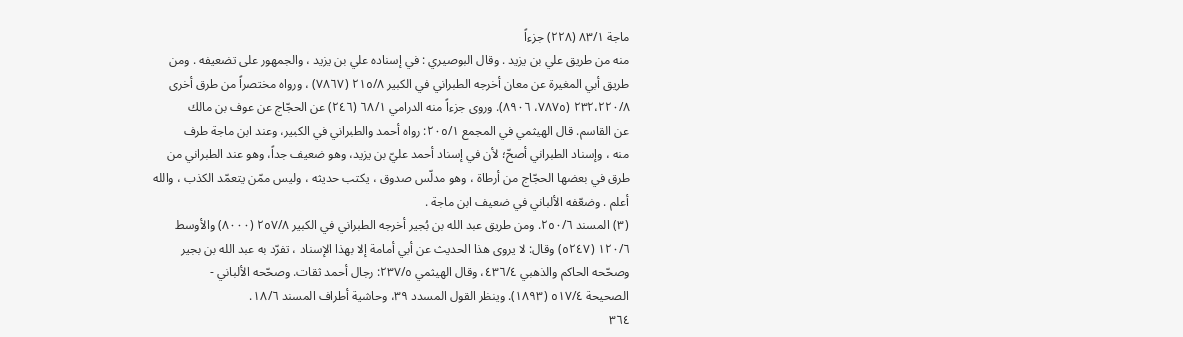ماجة ٨٣/١ (٢٢٨) جزءاً
منه من طريق علي بن يزيد . وقال البوصيري : في إسناده علي بن يزيد ، والجمهور على تضعيفه . ومن
طريق أبي المغيرة عن معان أخرجه الطبراني في الكبير ٢١٥/٨ (٧٨٦٧) ، ورواه مختصراً من طرق أخرى
٢٣٢،٢٢٠/٨ (٧٨٧٥، ٨٩٠٦). وروى جزءاً منه الدرامي ٦٨/١ (٢٤٦) عن الحجّاج عن عوف بن مالك
عن القاسم. قال الهيثمي في المجمع ٢٠٥/١: رواه أحمد والطبراني في الكبير، وعند ابن ماجة طرف
منه ، وإسناد الطبراني أصحّ؛ لأن في إسناد أحمد عليّ بن يزيد، وهو ضعيف جداً، وهو عند الطبراني من
طرق في بعضها الحجّاج من أرطاة ، وهو مدلّس صدوق ، يكتب حديثه ، وليس ممّن يتعمّد الكذب ، والله
أعلم . وضعّفه الألباني في ضعيف ابن ماجة .
(٣) المسند ٢٥٠/٦. ومن طريق عبد الله بن بُجير أخرجه الطبراني في الكبير ٢٥٧/٨ (٨٠٠٠) والأوسط
١٢٠/٦ (٥٢٤٧) وقال: لا يروى هذا الحديث عن أبي أمامة إلا بهذا الإسناد ، تفرّد به عبد الله بن بجير
وصحّحه الحاكم والذهبي ٤٣٦/٤، وقال الهيثمي ٢٣٧/٥: رجال أحمد ثقات. وصحّحه الألباني -
الصحيحة ٥١٧/٤ (١٨٩٣). وينظر القول المسدد ٣٩، وحاشية أطراف المسند ١٨/٦.
٣٦٤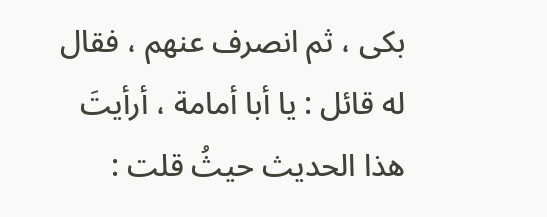بكى ، ثم انصرف عنهم ، فقال له قائل : يا أبا أمامة ، أرأيتَ هذا الحديث حيثُ قلت :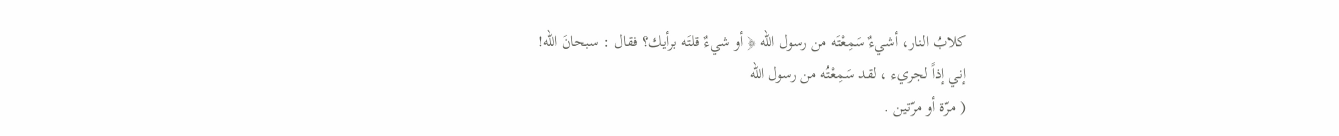كلابُ النار، أشيءٌ سَمِعْتَه من رسول الله ﴿ أو شيءٌ قلتَه برأيك؟ فقال : سبحانَ الله!
إني إذاً لجريء ، لقد سَمِعْتُه من رسول الله
( مرّة أو مرّتين .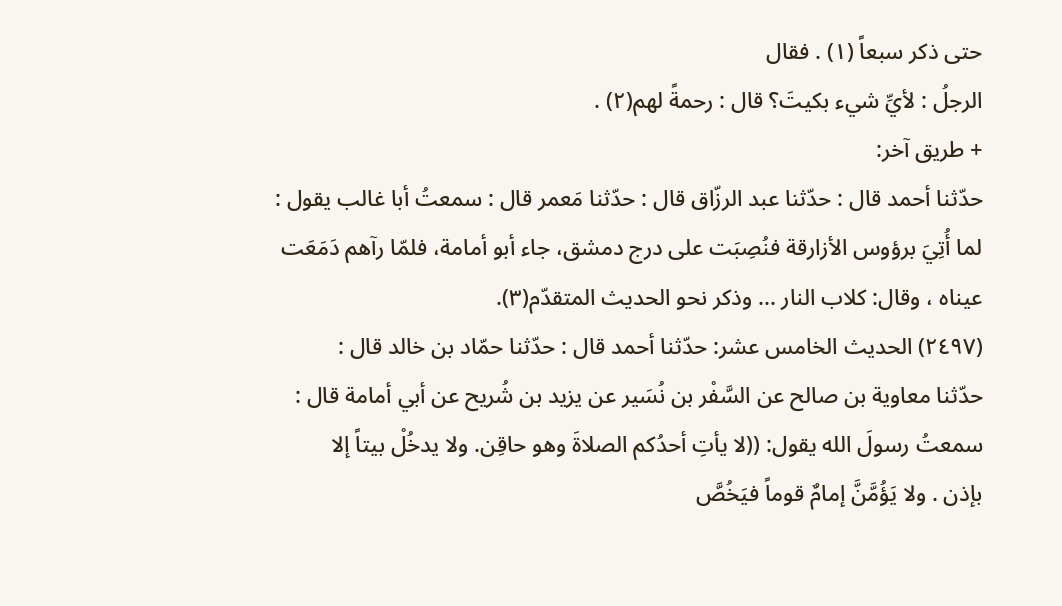حتى ذكر سبعاً (١) . فقال
الرجلُ : لأيِّ شيء بكيتَ؟ قال : رحمةً لهم(٢) .
+ طريق آخر:
حدّثنا أحمد قال : حدّثنا عبد الرزّاق قال : حدّثنا مَعمر قال : سمعتُ أبا غالب يقول :
لما أُتِيَ برؤوس الأزارقة فنُصِبَت على درج دمشق، جاء أبو أمامة، فلمّا رآهم دَمَعَت
عيناه ، وقال: كلاب النار ... وذكر نحو الحديث المتقدّم(٣).
(٢٤٩٧) الحديث الخامس عشر: حدّثنا أحمد قال : حدّثنا حمّاد بن خالد قال :
حدّثنا معاوية بن صالح عن السَّفْر بن نُسَير عن يزيد بن شُريح عن أبي أمامة قال :
سمعتُ رسولَ الله يقول: ((لا يأتِ أحدُكم الصلاةَ وهو حاقِن. ولا يدخُلْ بيتاً إلا
بإذن . ولا يَؤُمَّنَّ إمامٌ قوماً فيَخُصَّ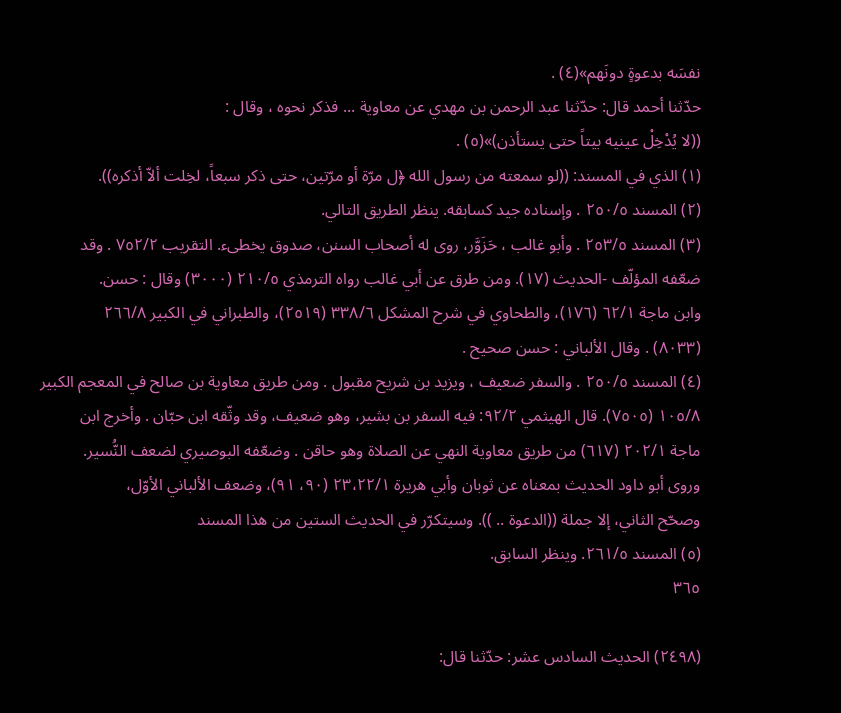نفسَه بدعوةٍ دونَهم»(٤) .
حدّثنا أحمد قال: حدّثنا عبد الرحمن بن مهدي عن معاوية ... فذكر نحوه ، وقال :
((لا يُدْخِلْ عينيه بيتاً حتى يستأذن)»(٥) .
(١) الذي في المسند: ((لو سمعته من رسول الله ﴿ل مرّة أو مرّتين، حتى ذكر سبعاً، لخِلت ألاّ أذكره)).
(٢) المسند ٢٥٠/٥ . وإسناده جيد كسابقه. ينظر الطريق التالي.
(٣) المسند ٢٥٣/٥ . وأبو غالب ، حَزَوَّر، روى له أصحاب السنن، صدوق يخطىء. التقريب ٧٥٢/٢ . وقد
ضعّفه المؤلّف -الحديث (١٧). ومن طرق عن أبي غالب رواه الترمذي ٢١٠/٥ (٣٠٠٠) وقال : حسن.
وابن ماجة ٦٢/١ (١٧٦)، والطحاوي في شرح المشكل ٣٣٨/٦ (٢٥١٩)، والطبراني في الكبير ٢٦٦/٨
(٨٠٣٣) . وقال الألباني : حسن صحيح .
(٤) المسند ٢٥٠/٥ . والسفر ضعيف ، ويزيد بن شريح مقبول . ومن طريق معاوية بن صالح في المعجم الكبير
١٠٥/٨ (٧٥٠٥). قال الهيثمي ٩٢/٢: فيه السفر بن بشير، وهو ضعيف، وقد وثّقه ابن حبّان . وأخرج ابن
ماجة ٢٠٢/١ (٦١٧) من طريق معاوية النهي عن الصلاة وهو حاقن . وضعّفه البوصيري لضعف النُّسير.
وروى أبو داود الحديث بمعناه عن ثوبان وأبي هريرة ٢٣،٢٢/١ (٩٠، ٩١)، وضعف الألباني الأوّل،
وصحّح الثاني، إلا جملة ((الدعوة .. )). وسيتكرّر في الحديث الستين من هذا المسند
(٥) المسند ٢٦١/٥. وينظر السابق.
٣٦٥

(٢٤٩٨) الحديث السادس عشر: حدّثنا قال: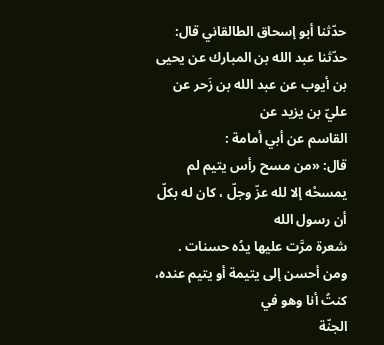حدّثنا أبو إسحاق الطالقاني قال:
حدّثنا عبد الله بن المبارك عن يحيى بن أيوب عن عبد الله بن زَحر عن عليّ بن يزيد عن
القاسم عن أبي أمامة :
قال: «من مسح رأس یتیم لم یمسحْه إلا لله عزّ وجلّ ، كان له بکلّ
أن رسول الله
شعرة مرَّت عليها يدُه حسنات . ومن أحسن إلى يتيمة أو يتيم عنده، كنتُ أنا وهو في
الجنّة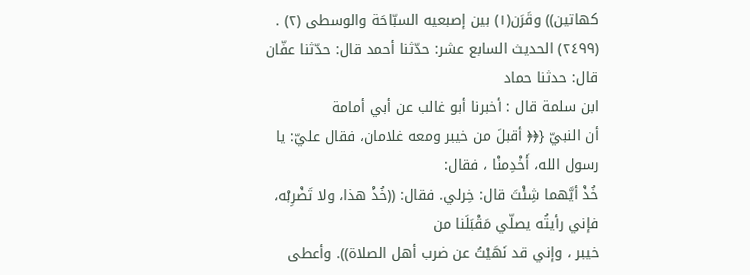كهاتين)) وقَرَن(١) بين إصبعيه السبّاحَة والوسطى (٢) .
(٢٤٩٩) الحديث السابع عشر: حدّثنا أحمد قال: حدّثنا عفّان قال: حدثنا حماد
ابن سلمة قال : أخبرنا أبو غالب عن أبي أمامة
أن النبيّ {﴿﴿ أقبلَ من خيبر ومعه غلامان، فقال عليّ: يا رسول الله، أَخْدِمنْا ، فقال:
خُذْ أيَّهما شِئْتَ قال: خِرلي. فقال: ((خُذْ هذا، ولا تَضْرِبْه، فإني رأيتُه يصلّي مَقْبَلَنا من
خيبر ، وإني قد نَهَيْتُ عن ضرب أهل الصلاة)). وأعطى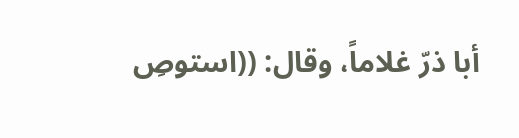أبا ذرّ غلاماً، وقال: ((استوصِ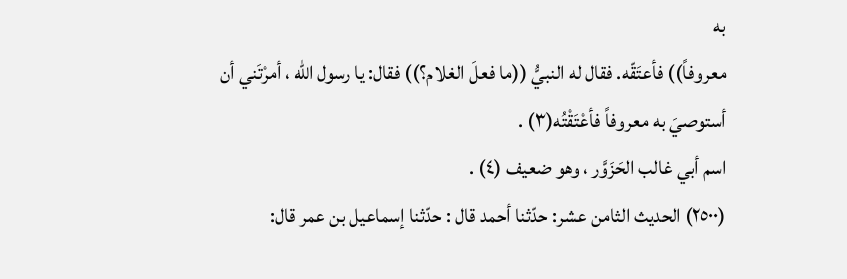به
معروفاً)) فأعتَقّه. فقال له النبيُّ ((ما فعلَ الغلام؟)) فقال: يا رسول الله ، أمرْتَني أن
أستوصيَ به معروفاً فأعْتَقْتُه(٣) .
اسم أبي غالب الحَزَوَّر ، وهو ضعيف (٤) .
(٢٥٠٠) الحديث الثامن عشر: حدّثنا أحمد قال : حدّثنا إسماعيل بن عمر قال: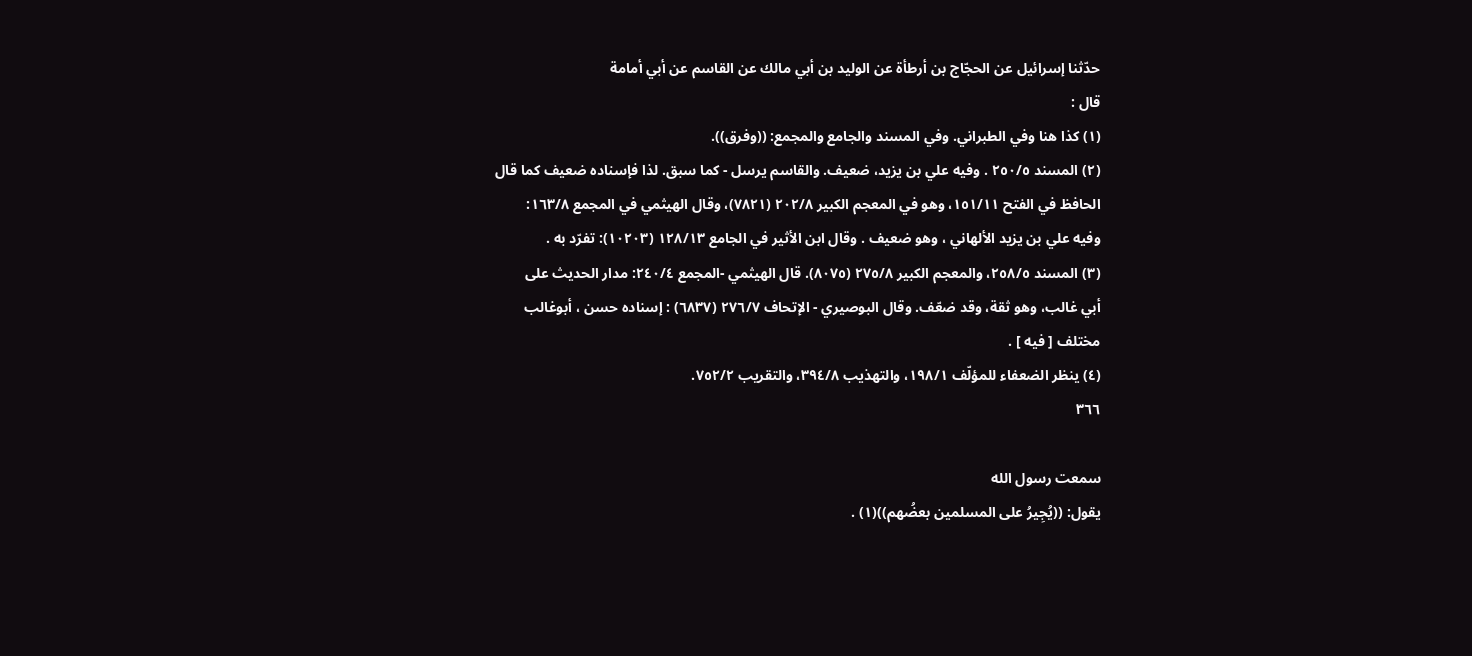حدّثنا إسرائيل عن الحجّاج بن أرطأة عن الوليد بن أبي مالك عن القاسم عن أبي أمامة
قال :
(١) كذا هنا وفي الطبراني. وفي المسند والجامع والمجمع: ((وفرق)).
(٢) المسند ٢٥٠/٥ . وفيه علي بن يزيد، ضعيف. والقاسم يرسل - كما سبق. لذا فإسناده ضعيف كما قال
الحافظ في الفتح ١٥١/١١، وهو في المعجم الكبير ٢٠٢/٨ (٧٨٢١)، وقال الهيثمي في المجمع ١٦٣/٨:
وفيه علي بن يزيد الألهاني ، وهو ضعيف . وقال ابن الأثير في الجامع ١٢٨/١٣ (١٠٢٠٣): تفرّد به .
(٣) المسند ٢٥٨/٥، والمعجم الكبير ٢٧٥/٨ (٨٠٧٥). قال الهيثمي -المجمع ٢٤٠/٤: مدار الحديث على
أبي غالب، وهو ثقة، وقد ضعّف. وقال البوصيري - الإتحاف ٢٧٦/٧ (٦٨٣٧) : إسناده حسن ، أبوغالب
مختلف [ فيه ] .
(٤) ينظر الضعفاء للمؤلّف ١٩٨/١، والتهذيب ٣٩٤/٨، والتقريب ٧٥٢/٢.
٣٦٦

سمعت رسول الله
يقول: ((يُجِيرُ على المسلمين بعضُهم))(١) .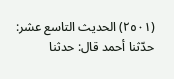(٢٥٠١) الحديث التاسع عشر: حدّثنا أحمد قال: حدثنا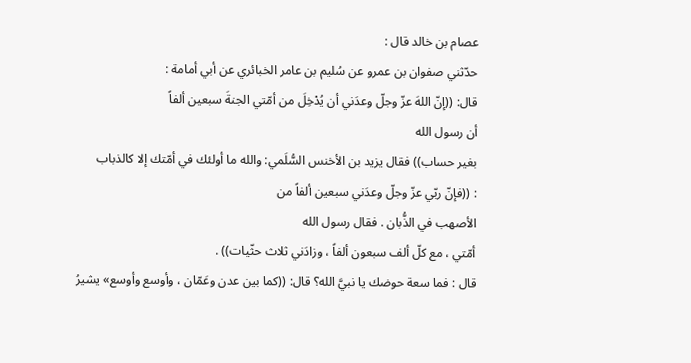عصام بن خالد قال :
حدّثني صفوان بن عمرو عن سُليم بن عامر الخبائري عن أبي أمامة :
قال: ((إنّ اللهَ عزّ وجلّ وعدَني أن يُدْخِلَ من أمّتي الجنةَ سبعين ألفاً
أن رسول الله
بغير حساب)) فقال يزيد بن الأخنس السُّلَمي: والله ما أولئك في أمّتك إلا كالذباب
: ((فإنّ ربّي عزّ وجلّ وعدَني سبعين ألفاً من
الأصهب في الذُّبان . فقال رسول الله
أمّتي ، مع كلّ ألف سبعون ألفاً ، وزادَني ثلاث حثّيات)) .
قال : فما سعة حوضك يا نبيَّ الله؟ قال: ((كما بين عدن وعَمّان ، وأوسع وأوسع» يشیرُ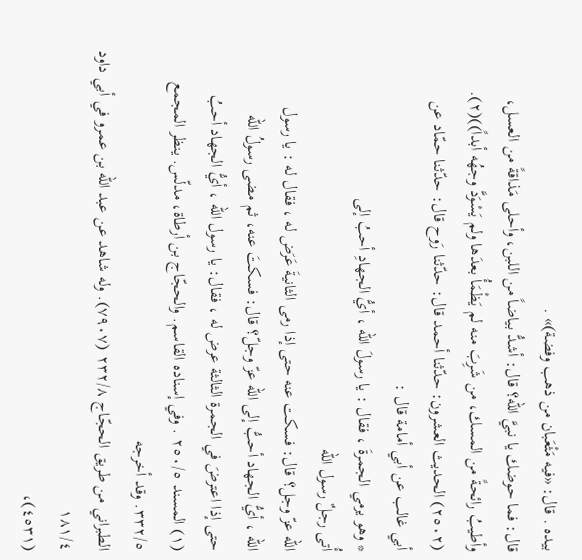بيده . قال: «فيه مَثْعَبان من ذهب وفضة)» .
قال: فما حوضك يا نبيَّ الله؟ قال: أشدُّ بياضاً من اللبن، وأحلى مَذاقةً من العسل،
وأطيبُ رائحةً من المسك، من شَرِبَ منه لم يَظْمَأُ بعدَها ولم يَسْوَدَّ وجهُه أبداً))(٢).
(٢٥٠٢) الحديث العشرون: حدّثنا أحمد قال: حدّثنا رَوح قال: حدّثنا حمّاد عن
أبي غالب عن أبي أمامة قال :
* وهو يرمي الجمرةَ ، فقال : يا رسولَ الله ، أيُّ الجهادِ أحبُ إلى
أُتی رجلٌ رسول الله
الله عزّ وجل؟ قال: فسكت عنه حتى إذا رمی الثانیةَ عَرَض له ، فقال له : یا رسول
الله ، أيُّ الجهاد أحبُّ إلى الله عزّ وجلّ؟ قال: فسكتَ عنه، ثم مضى رسولُ الله
حتى إذا اعترضَ في الجمرة الثالثة عرض له ، فقال: يا رسول الله ، أيُّ الجهاد أحبُ
(١) المسند ٢٥٠/٥ . وفي إسناده القاسم. والحجّاج بن أرطاة، مدلّس. ينظر المجمع ٣٣٢/٥. وقد أخرجه
الطبراني من طريق الحجّاج ٢٣٢/٨ (٧٩٠٧). وله شاهد عن عبد الله بن عمرو في أبي داود ١٨١/٤
(٤٥٣١)،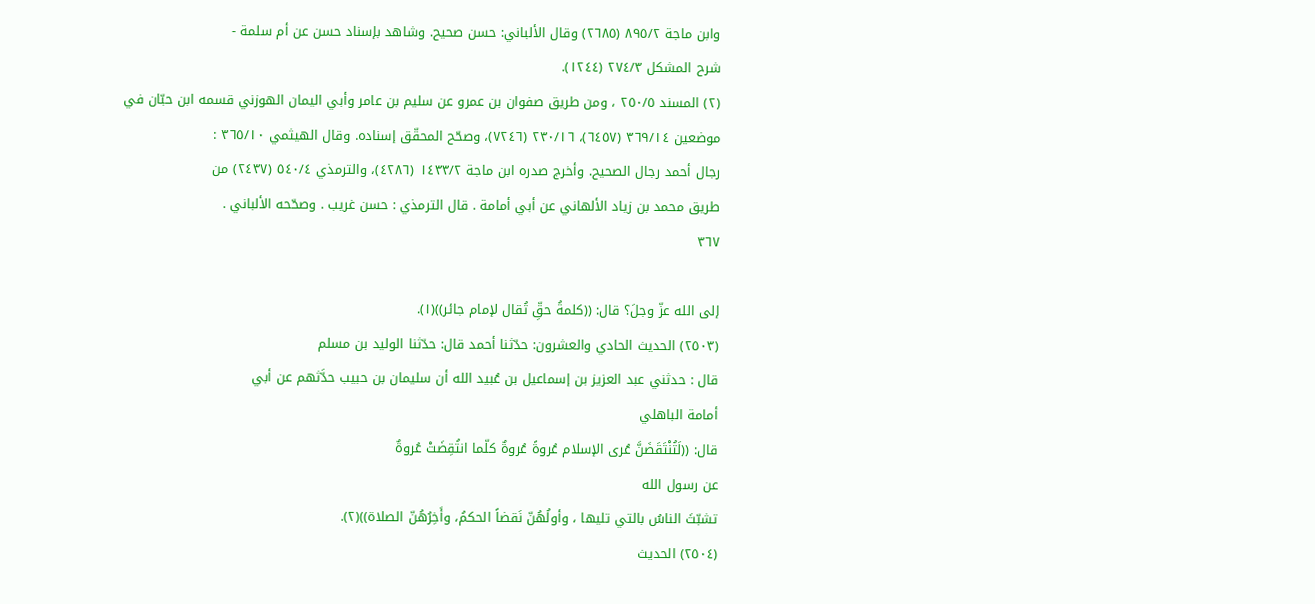وابن ماجة ٨٩٥/٢ (٢٦٨٥) وقال الألباني: حسن صحيح. وشاهد بإسناد حسن عن أم سلمة -
شرح المشكل ٢٧٤/٣ (١٢٤٤).
(٢) المسند ٢٥٠/٥ ، ومن طريق صفوان بن عمرو عن سليم بن عامر وأبي اليمان الهوزني قسمه ابن حبّان في
موضعين ٣٦٩/١٤ (٦٤٥٧)، ٢٣٠/١٦ (٧٢٤٦)، وصحّح المحقّق إسناده. وقال الهيثمي ٣٦٥/١٠ :
رجال أحمد رجال الصحيح. وأخرج صدره ابن ماجة ١٤٣٣/٢ (٤٢٨٦)، والترمذي ٥٤٠/٤ (٢٤٣٧) من
طريق محمد بن زياد الألهاني عن أبي أمامة . قال الترمذي : حسن غريب . وصحّحه الألباني .
٣٦٧

إلى الله عزّ وجلَ؟ قال: ((كلمةُ حقِّ تُقال لإمام جائر))(١).
(٢٥٠٣) الحديث الحادي والعشرون: حدّثنا أحمد قال: حدّثنا الوليد بن مسلم
قال : حدثني عبد العزيز بن إسماعيل بن عُبيد الله أن سليمان بن حبيب حدَّثهم عن أبي
أمامة الباهلي
قال: ((لَتُنْتَقَضَنَّ عُرى الإسلام عُروةً عُروةٌ كلّما انتُقِضَتْ عُروةٌ
عن رسول الله
تشبّثَ الناسُ بالتي تليها ، وأولُهُنّ نَقضاً الحكمُ، وأَخِرُهُنّ الصلاة))(٢).
(٢٥٠٤) الحديث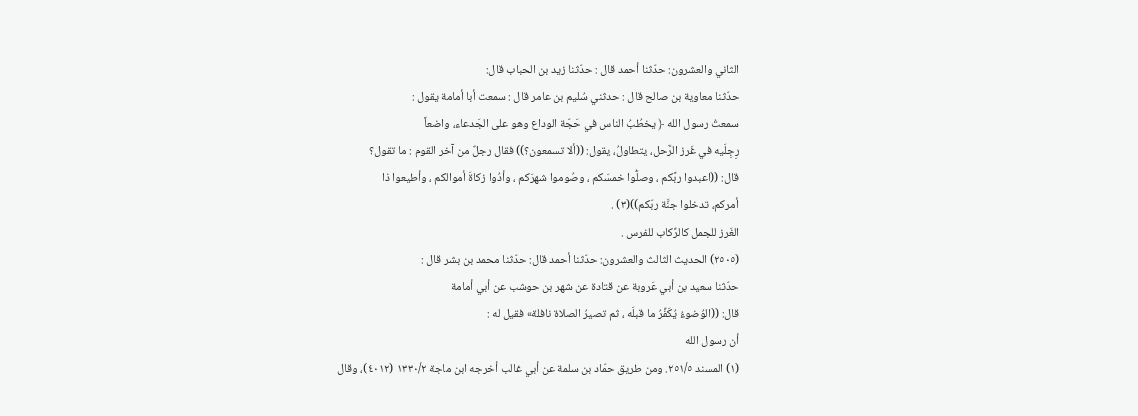الثاني والعشرون: حدّثنا أحمد قال : حدّثنا زيد بن الحباب قال:
حدّثنا معاوية بن صالح قال : حدثني سُليم بن عامر قال : سمعت أبا أمامة يقول :
سمعتُ رسول الله ﴿ يخطُبُ الناس في حَجّة الوداع وهو على الجَدعاء، واضعاً
رِجِلَيه في غَرز الرَّحل، يتطاولُ، يقول: ((ألا تسمعون؟)) فقال رجلٌ من آخر القوم : ما تقول؟
قال: ((اعبدوا ربَّكم ، وصلُّوا خمسَكم ، وصُوموا شهرَكم ، وأدُوا زكاةَ أموالكم ، وأطيعوا ذا
أمركم، تدخلوا جنَّة ربّكم))(٣) .
الغَرز للجمل كالرِّكاب للفرس .
(٢٥٠٥) الحديث الثالث والعشرون: حدّثنا أحمد قال: حدّثنا محمد بن بشر قال :
حدّثنا سعيد بن أبي عَروبة عن قتادة عن شهر بن حوشب عن أبي أمامة
قال: ((الوُضوءُ يُكَفِّرُ ما قبلَه ، ثم تصيرُ الصلاة نافلة» فقيل له :
أن رسول الله
(١) المسند ٢٥١/٥. ومن طريق حمّاد بن سلمة عن أبي غالب أخرجه ابن ماجة ١٣٣٠/٢ (٤٠١٢)، وقال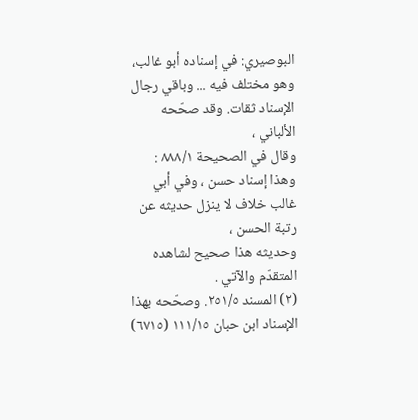البوصيري: في إسناده أبو غالب، وهو مختلف فيه ... وباقي رجال الإسناد ثقات. وقد صحّحه الألباني ،
وقال في الصحيحة ٨٨٨/١ : وهذا إسناد حسن ، وفي أبي غالب خلاف لا ينزل حديثه عن رتبة الحسن ،
وحديثه هذا صحيح لشاهده المتقدّم والآتي .
(٢) المسند ٢٥١/٥. وصحّحه بهذا الإسناد ابن حبان ١١١/١٥ (٦٧١٥)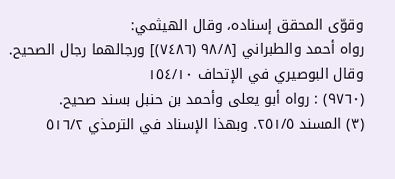وقوّى المحقق إسناده، وقال الهيثمي:
رواه أحمد والطبراني [٩٨/٨ (٧٤٨٦)] ورجالهما رجال الصحيح. وقال البوصيري في الإتحاف ١٥٤/١٠
(٩٧٦٠) : رواه أبو يعلى وأحمد بن حنبل بسند صحيح.
(٣) المسند ٢٥١/٥. وبهذا الإسناد في الترمذي ٥١٦/٢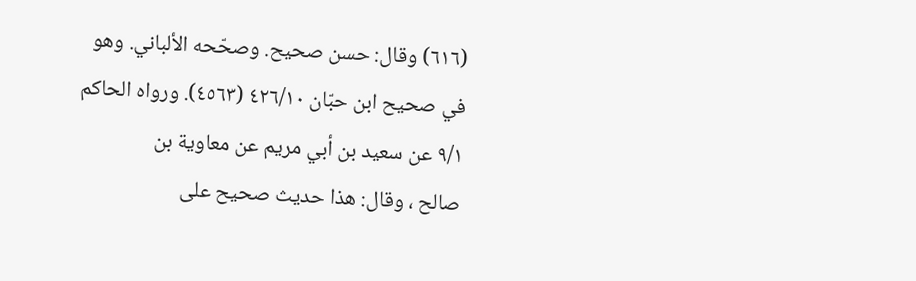(٦١٦) وقال: حسن صحيح. وصحّحه الألباني. وهو
في صحيح ابن حبّان ٤٢٦/١٠ (٤٥٦٣). ورواه الحاكم ٩/١ عن سعيد بن أبي مريم عن معاوية بن
صالح ، وقال: هذا حديث صحيح على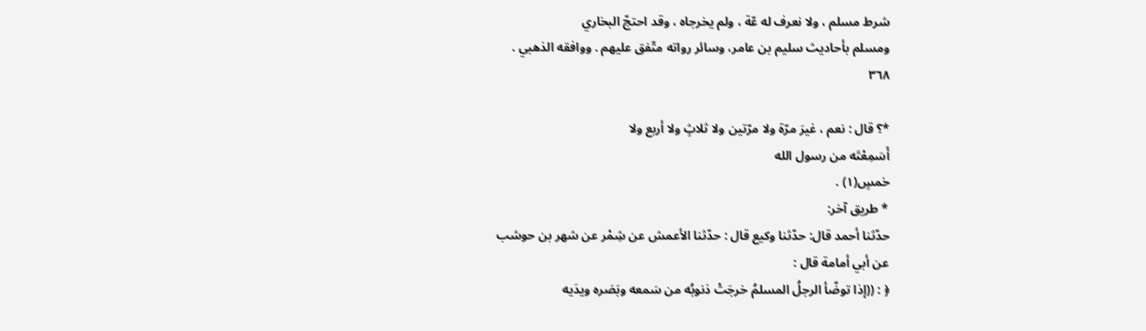شرط مسلم ، ولا نعرف له عّة ، ولم يخرجاه ، وقد احتجّ البخاري
ومسلم بأحاديث سليم بن عامر، وسائر رواته متّفق عليهم . ووافقه الذهبي .
٣٦٨

*؟ قال : نعم ، غيرَ مرّة ولا مرّتين ولا ثلاثٍ ولا أربع ولا
أَسَمِعْتَه من رسول الله
خمسٍ(١) .
* طريق آخر:
حدّثنا أحمد قال: حدّثنا وكيع قال : حدّثنا الأعمش عن شِمْر عن شهر بن حوشب
عن أبي أمامة قال :
﴿ : ((إذا توضّأ الرجلُ المسلمُ خرجَتْ ذنوبُه من سَمعه وبَصَره ويدَیه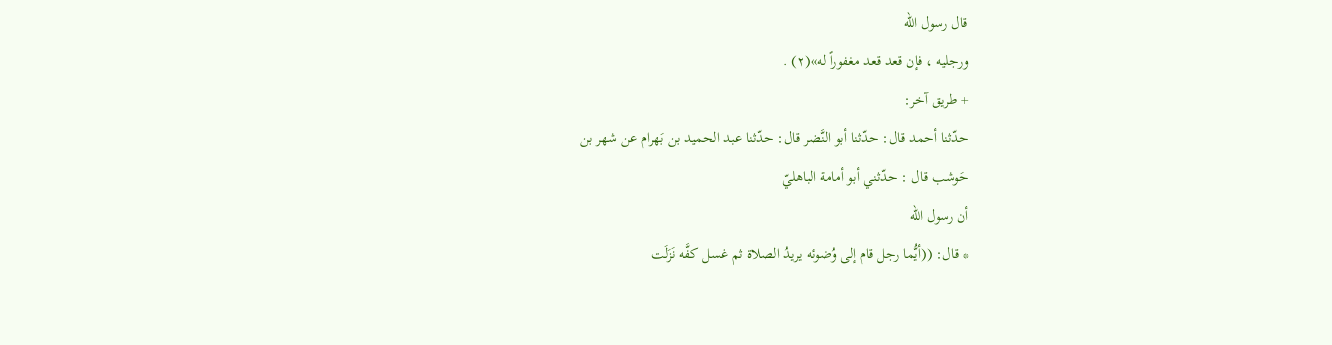قال رسول الله
ورجلیه ، فإن قعد قعد مغفوراً له»(٢) .
+ طريق آخر:
حدّثنا أحمد قال: حدّثنا أبو النَّضر قال: حدّثنا عبد الحميد بن بَهرام عن شهر بن
حَوشب قال : حدّثني أبو أمامة الباهليّ
أن رسول الله
* قال: ((أيُّما رجل قام إلى وُضوئه يريدُ الصلاة ثم غسل كفَّه نَزَلَت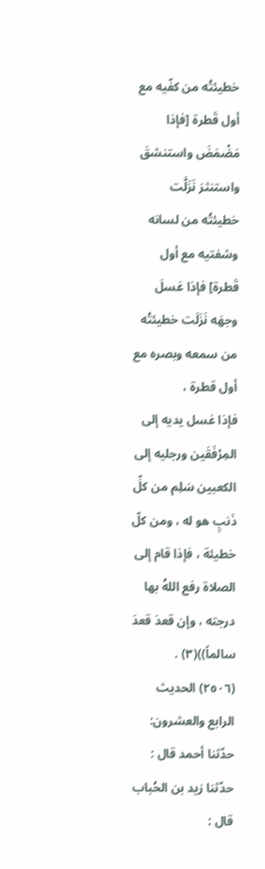خطيئتُه من كفّيه مع أول قَطرة [فإذا مَضْمَضَ واستنشقَ واستنثرَ نَزَلَّت خطيئتُه من لسانه
وشفتيه مع أول قَطرة] فإذا غسلَ وجهَه نَزَلَت خطيئتُه من سمعه وبصره مع أول قطرة ،
فإذا غسل يديه إلى المِرْفَقَين ورجليه إلى الكعبين سَلِم من كلِّ ذَنبٍ هو له ، ومن كلّ
خطيئة ، فإذا قام إلى الصلاة رفع اللهُ بها درجته ، وإن قعدَ قعدَ سالماً))(٣) .
(٢٥٠٦) الحديث الرابع والعشرون: حدّثنا أحمد قال : حدّثنا زيد بن الحُباب قال :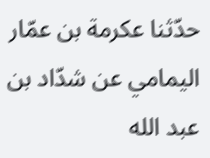حدّثنا عكرمة بن عمّار اليمامي عن شدّاد بن عبد الله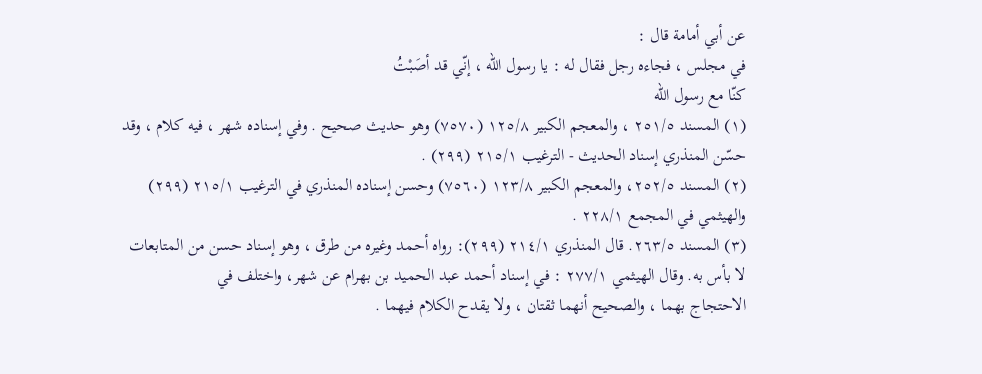عن أبي أمامة قال :
في مجلس ، فجاءه رجل فقال له : يا رسول الله ، إنّي قد أصَبْتُ
کنّا مع رسول الله
(١) المسند ٢٥١/٥ ، والمعجم الكبير ١٢٥/٨ (٧٥٧٠) وهو حديث صحيح . وفي إسناده شهر ، فيه كلام ، وقد
حسّن المنذري إسناد الحديث - الترغيب ٢١٥/١ (٢٩٩) .
(٢) المسند ٢٥٢/٥، والمعجم الكبير ١٢٣/٨ (٧٥٦٠) وحسن إسناده المنذري في الترغيب ٢١٥/١ (٢٩٩)
والهيثمي في المجمع ٢٢٨/١ .
(٣) المسند ٢٦٣/٥. قال المنذري ٢١٤/١ (٢٩٩): رواه أحمد وغيره من طرق ، وهو إسناد حسن من المتابعات
لا بأس به. وقال الهيثمي ٢٧٧/١ : في إسناد أحمد عبد الحميد بن بهرام عن شهر، واختلف في
الاحتجاج بهما ، والصحيح أنهما ثقتان ، ولا يقدح الكلام فيهما .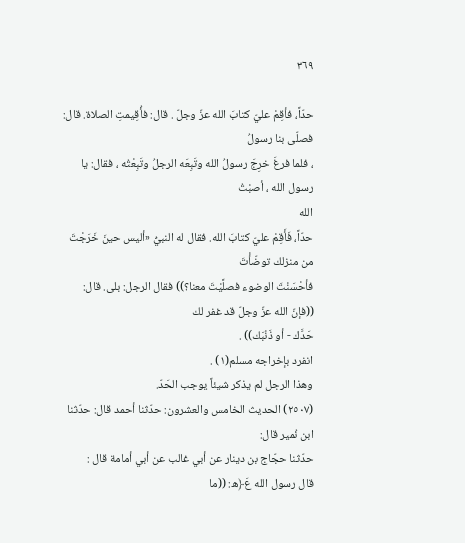٣٦٩

حدّاً، فأقِمْ عليّ كتابَ الله عزّ وجلّ . قال: فأُقِيمتِ الصلاة. قال: فصلّى بنا رسولُ
، فلما فرغَ خرِجَ رسولُ الله وتَبِعَه الرجلُ وتَبِعْتُه ، فقال: يا رسول الله ، أصبْتُ
الله
حدّاً، فَأَقِمْ عليّ كتابَ الله. فقال له النبيُّ «أليس حينَ خَرَجْتَ من منزلك توضّأْتَ
فأحْسَنْتَ الوضوء فصلَّيْتَ معنا؟)) فقال الرجل: بلى. قال: ((فإنّ الله عزّ وجلّ قد غفر لك
حَدَّك - أو ذَنْبَك)) .
انفرد بإخراجه مسلم(١) .
وهذا الرجل لم يذكر شيئاً يوجب الحَدّ.
(٢٥٠٧) الحديث الخامس والعشرون: حدّثنا أحمد قال: حدّثنا ابن نُمير قال:
حدّثنا حجّاج بن دينار عن أبي غالب عن أبي أمامة قال :
قال رسول الله عَ﴿ه: ((ما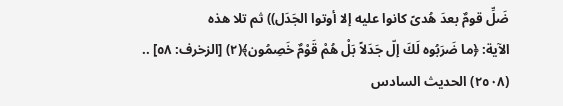ضَلِّ قومٌ بعدَ هُدىً كانوا عليه إلا أوتوا الجَدَل)) ثم تلا هذه
الآية: ﴿ما ضَرَبُوه لَكَ إلّ جَدَلاً بَلْ هُمْ قَوْمٌ خَصِمُون﴾(٢) [الزخرف: ٥٨] ..
(٢٥٠٨) الحدیث السادس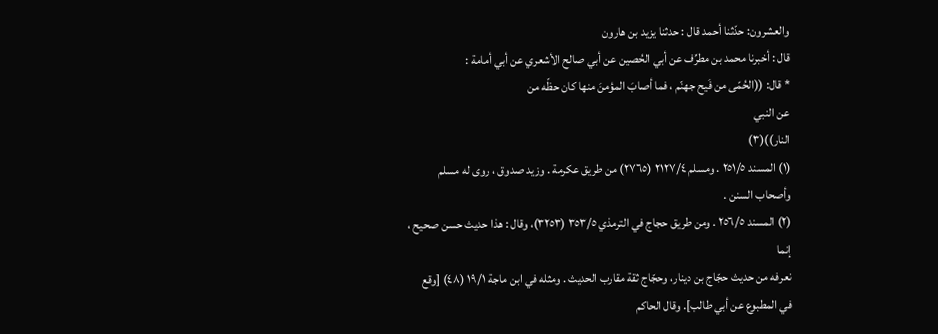والعشرون: حدّثنا أحمد قال : حدثنا يزيد بن هارون
قال : أخبرنا محمد بن مطرِّف عن أبي الحُصين عن أبي صالح الأشعري عن أبي أمامة :
* قال: ((الحُمّى من فَيح جهنّم ، فما أصابَ المؤمنَ منها كان حظّه من
عن النبي
النار))(٣)
(١) المسند ٢٥١/٥ . ومسلم ٢١٢٧/٤ (٢٧٦٥) من طريق عكرمة . وزيد صدوق ، روى له مسلم وأصحاب السنن .
(٢) المسند ٢٥٦/٥ . ومن طريق حجاج في الترمذي ٣٥٣/٥ (٣٢٥٣)، وقال : هذا حديث حسن صحيح ، إنما
نعرفه من حديث حجّاج بن دينار، وحجّاج ثقة مقارب الحديث . ومثله في ابن ماجة ١٩/١ (٤٨) [وقع
في المطبوع عن أبي طالب]. وقال الحاكم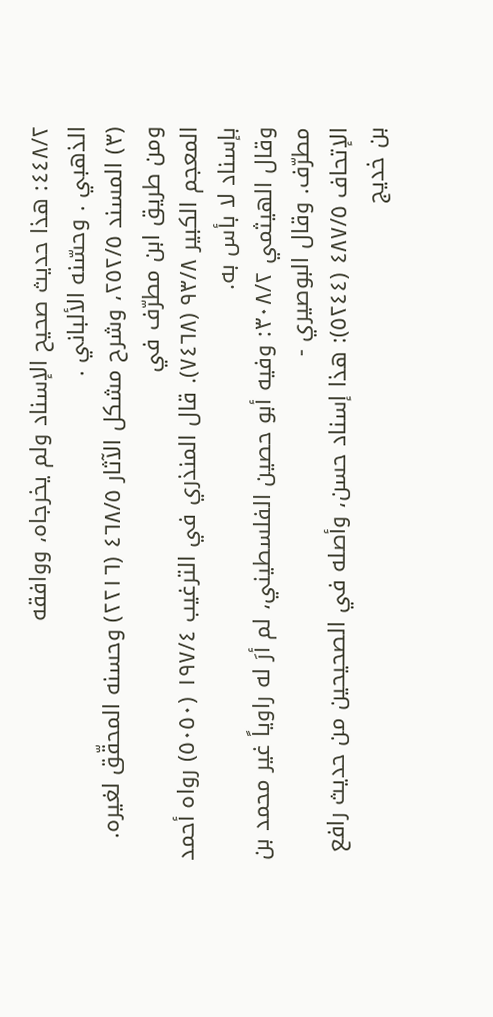٤٤٨/٢: هذا حديث صحيح الإسناد ولم يخرجاه، ووافقه
الذهبي . وحسّنه الألباني .
(٣) المسند ٢٥٢/٥، وشرح مشكل الآثار ٤٦٨/٥ (٢٢١٦) وحسنه المحقّق لغيره. ومن طريق ابن مطرّف في
المعجم الکبیر ٩٣/٨ (٧٤٦٨). قال المنذري في الترغيب ١٩٧/٤ (٥٠٥٠) رواه أحمد بإسناد لا بأس به.
وقال الهيثمي ٣٠٨/٢: وفيه أبو حصين الفلسطيني، لم أرَ له راوياً غير محمد بن مطرّف. وقال البوصيري -
الإتحاف ٤٨٧/٥ (٥٢٤٤): هذا إسناد حسن، وأصله في الصحيحين من حديث رافع بن خديج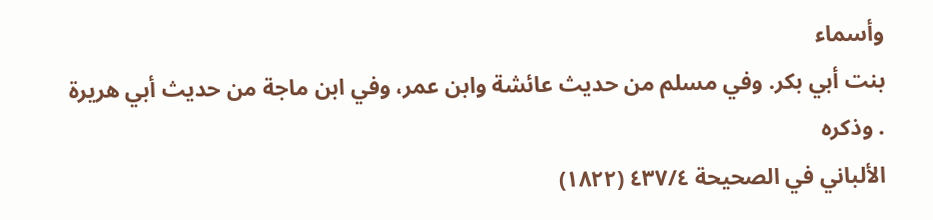وأسماء
بنت أبي بكر. وفي مسلم من حديث عائشة وابن عمر، وفي ابن ماجة من حديث أبي هريرة . وذكره
الألباني في الصحيحة ٤٣٧/٤ (١٨٢٢)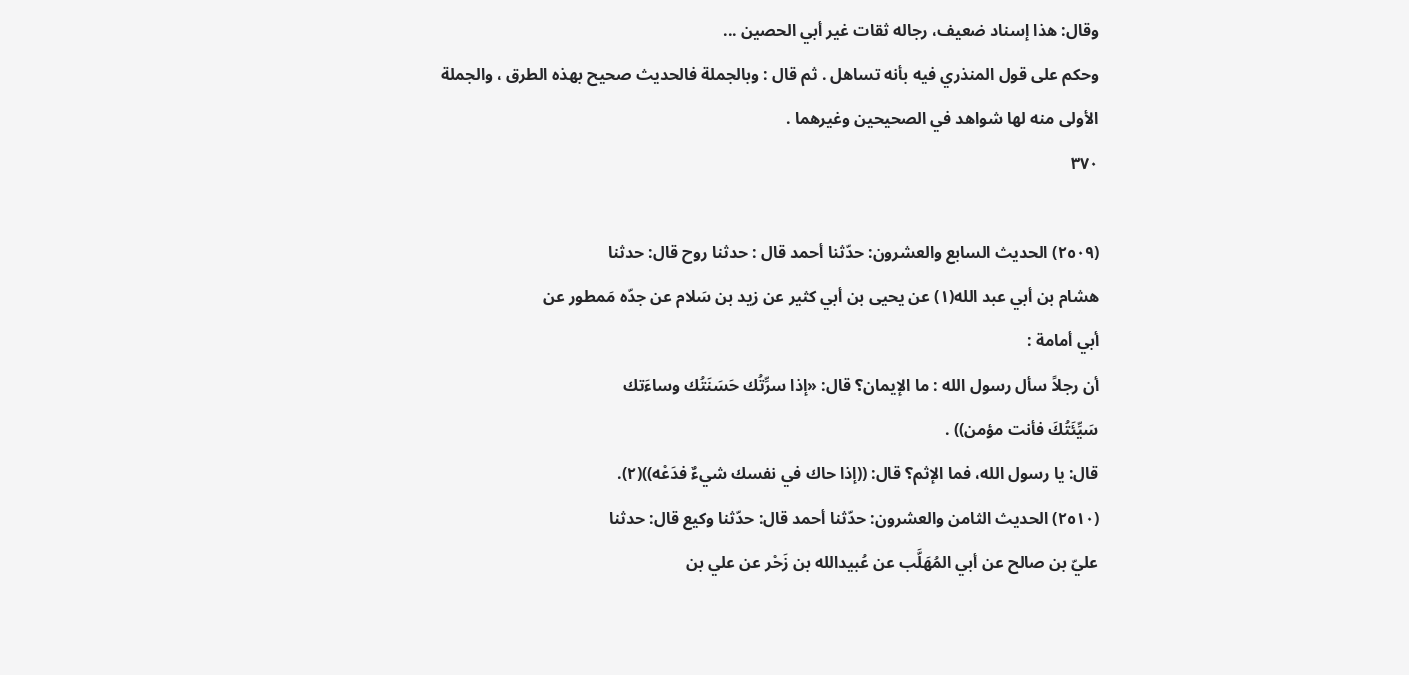وقال: هذا إسناد ضعيف، رجاله ثقات غير أبي الحصين ...
وحكم على قول المنذري فيه بأنه تساهل . ثم قال : وبالجملة فالحديث صحيح بهذه الطرق ، والجملة
الأولى منه لها شواهد في الصحيحين وغيرهما .
٣٧٠

(٢٥٠٩) الحدیث السابع والعشرون: حدّثنا أحمد قال : حدثنا روح قال: حدثنا
هشام بن أبي عبد الله(١) عن يحيى بن أبي كثير عن زيد بن سَلام عن جدّه مَمطور عن
أبي أمامة :
أن رجلاً سأل رسول الله : ما الإيمان؟ قال: «إذا سرِّتُك حَسَنَتُك وساءَتك
سَيِّئَتُكَ فأنت مؤمن)) .
قال: يا رسول الله، فما الإثم؟ قال: ((إذا حاك في نفسك شيءٌ فدَعْه))(٢).
(٢٥١٠) الحدیث الثامن والعشرون: حدّثنا أحمد قال: حدّثنا وکیع قال: حدثنا
عليّ بن صالح عن أبي المُهَلَّب عن عُبيدالله بن زَحْر عن علي بن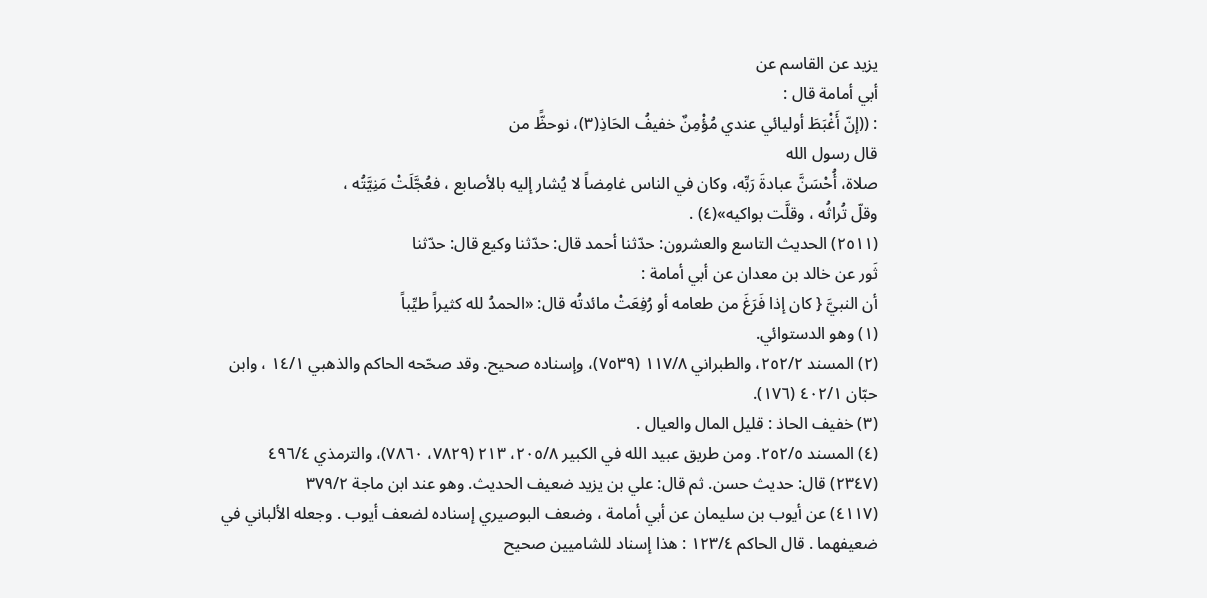يزيد عن القاسم عن
أبي أمامة قال :
: ((إنّ أَغْبَطَ أوليائي عندي مُؤْمِنٌ خفيفُ الحَاذِ(٣)، نوحظًّ من
قال رسول الله
صلاة، أُحْسَنَّ عبادةَ رَبِّه، وكان في الناس غامِضاً لا يُشار إليه بالأصابع ، فعُجَّلَتْ مَنِيَّتُه ،
وقلّ تُراثُه ، وقلَّت بواکیه»(٤) .
(٢٥١١) الحديث التاسع والعشرون: حدّثنا أحمد قال: حدّثنا وکیع قال: حدّثنا
ثَور عن خالد بن معدان عن أبي أمامة :
أن النبيَّ { كان إذا فَرَغَ من طعامه أو رُفِعَتْ مائدتُه قال: «الحمدُ لله كثيراً طيِّباً
(١) وهو الدستوائي.
(٢) المسند ٢٥٢/٢، والطبراني ١١٧/٨ (٧٥٣٩)، وإسناده صحيح. وقد صحّحه الحاكم والذهبي ١٤/١ ، وابن
حبّان ٤٠٢/١ (١٧٦).
(٣) خفيف الحاذ : قليل المال والعيال .
(٤) المسند ٢٥٢/٥. ومن طريق عبيد الله في الكبير ٢٠٥/٨، ٢١٣ (٧٨٢٩، ٧٨٦٠)، والترمذي ٤٩٦/٤
(٢٣٤٧) قال: حديث حسن. ثم قال: علي بن يزيد ضعيف الحديث. وهو عند ابن ماجة ٣٧٩/٢
(٤١١٧) عن أيوب بن سليمان عن أبي أمامة ، وضعف البوصيري إسناده لضعف أيوب . وجعله الألباني في
ضعیفهما . قال الحاکم ١٢٣/٤ : هذا إسناد للشامیین صحیح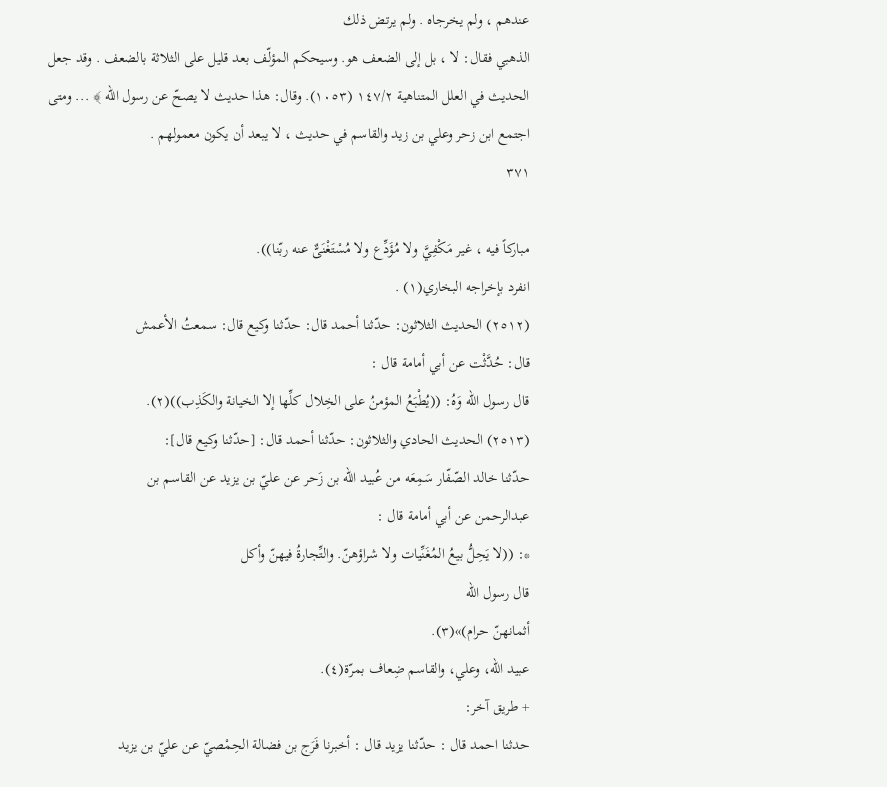عندهم ، ولم يخرجاه . ولم یرتض ذلك
الذهبي فقال: لا ، بل إلى الضعف هو. وسيحكم المؤلّف بعد قليل على الثلاثة بالضعف . وقد جعل
الحديث في العلل المتناهية ١٤٧/٢ (١٠٥٣). وقال: هذا حديث لا يصحّ عن رسول الله ﴾ ... ومتى
اجتمع ابن زحر وعلي بن زيد والقاسم في حديث ، لا يبعد أن يكون معمولهم .
٣٧١

مباركاً فيه ، غير مَكْفِيَّ ولا مُؤَدِّع ولا مُسْتَغْنَىٌّ عنه ربّنا)).
انفرد بإخراجه البخاري(١) .
(٢٥١٢) الحديث الثلاثون: حدّثنا أحمد قال: حدّثنا وكيع قال: سمعتُ الأعمش
قال: حُدَّثْت عن أبي أمامة قال :
قال رسول الله وَهُ: ((يُطْبَعُ المؤمنُ على الخِلال كلِّها إلا الخيانة والكَذِب))(٢).
(٢٥١٣) الحديث الحادي والثلاثون: حدّثنا أحمد قال: [حدّثنا وكيع قال]:
حدّثنا خالد الصّفّار سَمِعَه من عُبيد الله بن زَحر عن عليّ بن يزيد عن القاسم بن
عبدالرحمن عن أبي أمامة قال :
*: ((لا يَحِلُّ بيعُ المُغَنِّيات ولا شراؤهنّ. والتِّجارةُ فيهنّ وأكل
قال رسول الله
أثمانهنّ حرام)»(٣).
عبيد الله، وعلي، والقاسم ضِعاف بمرّة(٤).
+ طريق آخر:
حدثنا احمد قال : حدّثنا يزيد قال : أخبرنا فَرَج بن فضالة الحِمْصيّ عن عليّ بن یزید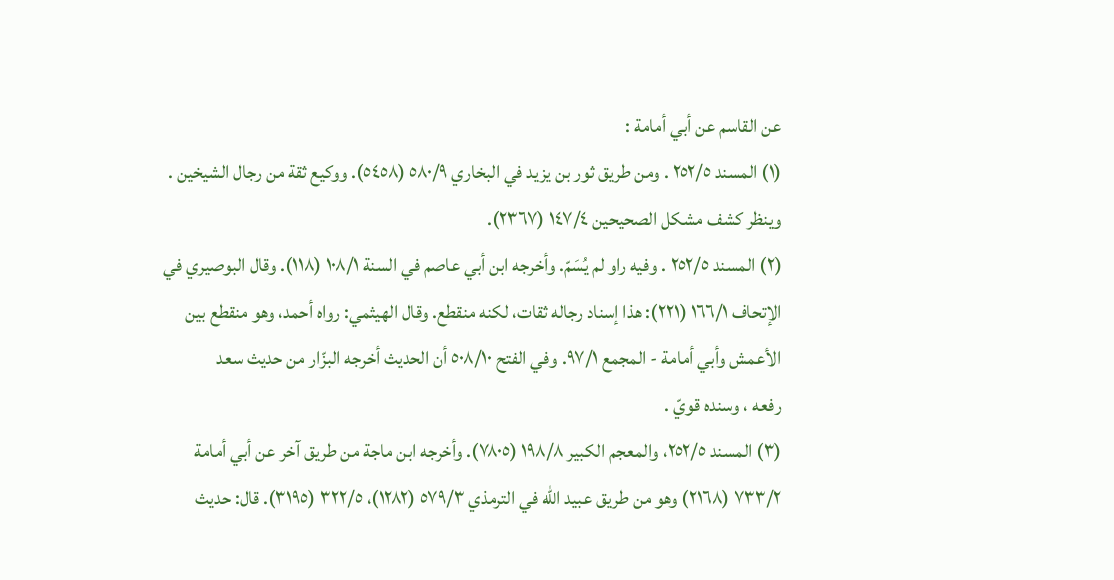عن القاسم عن أبي أمامة :
(١) المسند ٢٥٢/٥ . ومن طريق ثور بن يزيد في البخاري ٥٨٠/٩ (٥٤٥٨). ووكيع ثقة من رجال الشيخين .
وينظر كشف مشكل الصحيحين ١٤٧/٤ (٢٣٦٧).
(٢) المسند ٢٥٢/٥ . وفيه راو لم يُسَمّ. وأخرجه ابن أبي عاصم في السنة ١٠٨/١ (١١٨). وقال البوصيري في
الإتحاف ١٦٦/١ (٢٢١): هذا إسناد رجاله ثقات، لكنه منقطع. وقال الهيثمي: رواه أحمد، وهو منقطع بين
الأعمش وأبي أمامة - المجمع ٩٧/١. وفي الفتح ٥٠٨/١٠ أن الحديث أخرجه البزّار من حديث سعد
رفعه ، وسنده قويّ .
(٣) المسند ٢٥٢/٥، والمعجم الكبير ١٩٨/٨ (٧٨٠٥). وأخرجه ابن ماجة من طريق آخر عن أبي أمامة
٧٣٣/٢ (٢١٦٨) وهو من طریق عبيد الله في الترمذي ٥٧٩/٣ (١٢٨٢)، ٣٢٢/٥ (٣١٩٥). قال: حديث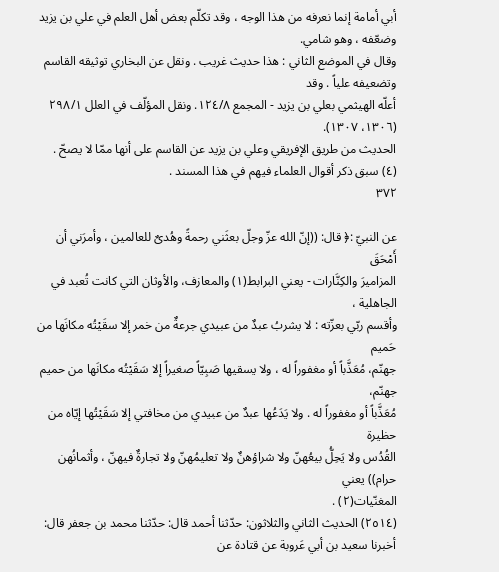أبي أمامة إنما نعرفه من هذا الوجه ، وقد تكلّم بعض أهل العلم في علي بن يزيد وضعّفه ، وهو شامي.
وقال في الموضع الثاني : هذا حديث غريب . ونقل عن البخاري توثيقه القاسم وتضعيفه علياً . وقد
أعلّه الهيثمي بعلي بن يزيد - المجمع ١٢٤/٨. ونقل المؤلّف في العلل ٢٩٨/١ (١٣٠٦، ١٣٠٧).
الحديث من طريق الإفريقي وعلي بن يزيد عن القاسم على أنها ممّا لا يصحّ .
(٤) سبق ذكر أقوال العلماء فيهم في هذا المسند .
٣٧٢

عن النبيّ :﴿ قال: ((إنّ الله عزّ وجلّ بعثَني رحمةً وهُدىٌ للعالمين ، وأمرَني أن أَمْحَقَ
المزاميرَ والكِنَّارات - يعني البرابط(١) والمعازف، والأوثان التي كانت تُعبد في الجاهلية ،
وأقسم ربّي بعزّته : لا يشربُ عبدٌ من عبيدي جرعةٌ من خمر إلا سقَيْتُه مكانَها من حَمیم
جهنّم، مُعَذَّباً أو مغفوراً له ، ولا يسقيها صَبِيّاً صغيراً إلا سَقَيْتُه مكانَها من حميم جهنّم،
مُعَذَّباً أو مغفوراً له . ولا يَدَعُها عبدٌ من عبيدي من مخافتي إلا سَقَيْتُها إيّاه من حظيرة
القُدُس ولا يَحِلُّ بيعُهنّ ولا شراؤهنٌ ولا تعليمُهنّ ولا تجارةٌ فيهنّ ، وأثمانُهن حرام)) يعني
المغنّيات(٢) .
(٢٥١٤) الحديث الثاني والثلاثون: حدّثنا أحمد قال: حدّثنا محمد بن جعفر قال:
أخبرنا سعيد بن أبي عَروبة عن قتادة عن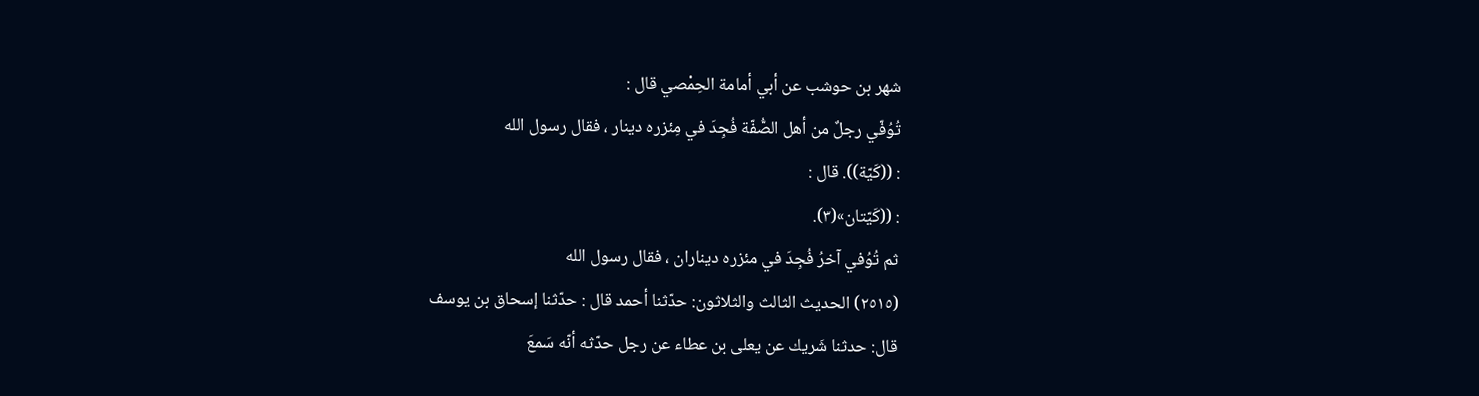شهر بن حوشب عن أبي أمامة الحِمْصي قال :
تُوُفّي رجلٌ من أهل الصُّفّة فُجِدَ في مِئزره دینار ، فقال رسول الله
: ((كَيّة)). قال :
: ((كَيّتان»(٣).
ثم تُوُفي آخرُ فُجِدَ في مئزره دیناران ، فقال رسول الله
(٢٥١٥) الحديث الثالث والثلاثون: حدّثنا أحمد قال : حدّثنا إسحاق بن يوسف
قال: حدثنا شَريك عن يعلى بن عطاء عن رجل حدّثه أنّه سَمعَ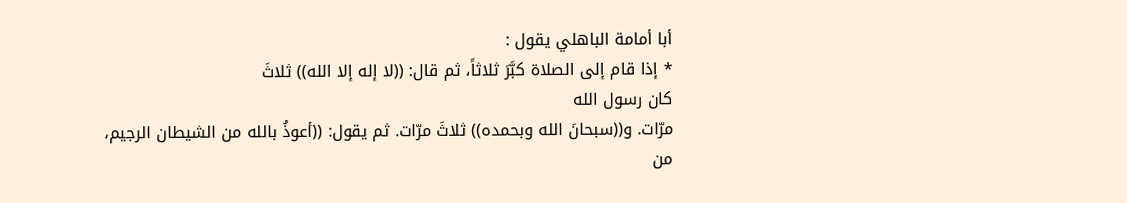أبا أمامة الباهلي يقول :
* إذا قام إلى الصلاة كبَّرَ ثلاثاً، ثم قال: ((لا إله إلا الله)) ثلاثَ
كان رسول الله
مرّات. و((سبحانَ الله وبحمده)) ثلاثَ مرّات. ثم يقول: ((أعوذُ بالله من الشيطان الرجيم،
من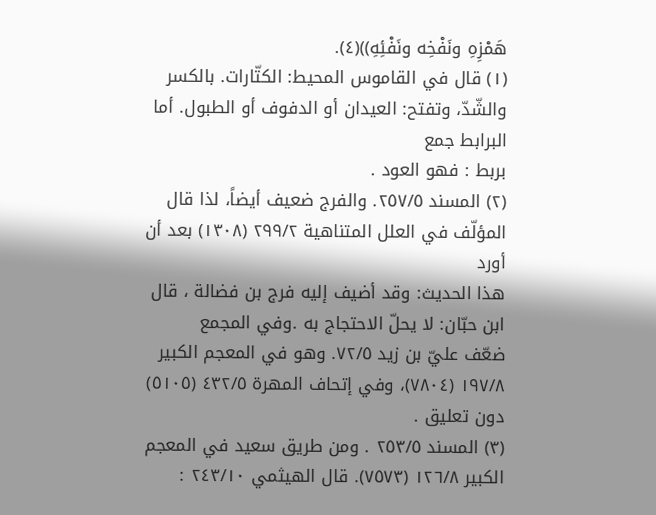هَمْزِهِ ونَفْخِه ونَفْئِهِ))(٤).
(١) قال في القاموس المحيط: الكتّارات. بالكسر والشّدّ، وتفتح: العيدان أو الدفوف أو الطبول. أما البرابط جمع
بربط : فهو العود .
(٢) المسند ٢٥٧/٥. والفرج ضعيف أيضاً، لذا قال المؤلّف في العلل المتناهية ٢٩٩/٢ (١٣٠٨) بعد أن أورد
هذا الحديث: وقد أضيف إليه فرج بن فضالة ، قال ابن حبّان: لا يحلّ الاحتجاج به .وفي المجمع
ضعّف عليّ بن زيد ٧٢/٥. وهو في المعجم الكبير ١٩٧/٨ (٧٨٠٤)، وفي إتحاف المهرة ٤٣٢/٥ (٥١٠٥)
دون تعليق .
(٣) المسند ٢٥٣/٥ . ومن طريق سعيد في المعجم الكبير ١٢٦/٨ (٧٥٧٣). قال الهيثمي ٢٤٣/١٠ :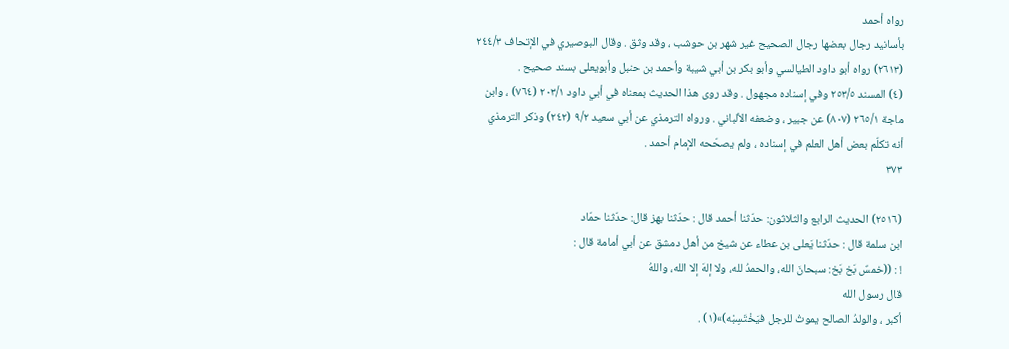رواه أحمد
بأسانيد رجال بعضها رجال الصحيح غير شهر بن حوشب ، وقد وثق . وقال البوصيري في الإتحاف ٢٤٤/٣
(٢٦١٣) رواه أبو داود الطيالسي وأبو بكر بن أبي شيبة وأحمد بن حنبل وأبويعلى بسند صحيح .
(٤) المسند ٢٥٣/٥ وفي إسناده مجهول . وقد روى هذا الحديث بمعناه في أبي داود ٢٠٣/١ (٧٦٤) ، وابن
ماجة ٢٦٥/١ (٨٠٧) عن جبير ، وضعفه الألباني . ورواه الترمذي عن أبي سعيد ٩/٢ (٢٤٢) وذكر الترمذي
أنه تكلّم بعض أهل العلم في إسناده ، ولم يصحّحه الإمام أحمد .
٣٧٣

(٢٥١٦) الحديث الرابع والثلاثون: حدّثنا أحمد قال : حدّثنا بهز قال: حدّثنا حمّاد
ابن سلمة قال : حدّثنا يَعلى بن عطاء عن شيخ من أهل دمشق عن أبي أمامة قال :
! : ((خمسٌ بَخ بَخ: سبحانَ الله، والحمدُ لله، ولا إلهَ إلا الله، واللهُ
قال رسول الله
أكبر ، والولدُ الصالح يموتُ للرجل فيَخْتَسِبْه)»(١) .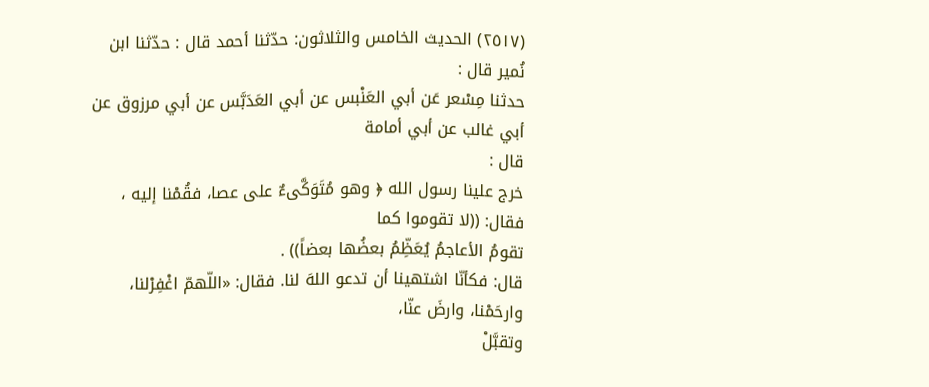(٢٥١٧) الحديث الخامس والثلاثون: حدّثنا أحمد قال : حدّثنا ابن نُمير قال :
حدثنا مِسْعر عَن أبي العَنْبس عن أبي العَدَبَّس عن أبي مرزوق عن أبي غالب عن أبي أمامة
قال :
خرج علينا رسول الله ﴿ وهو مُتَوَكَّىءٌ على عصا، فقُمْنا إليه ، فقال: ((لا تقوموا كما
تقومُ الأعاجمُ يُعَظِّمُ بعضُها بعضاً)) .
قال: فكأنّا اشتهينا أن تدعو اللهَ لنا. فقال: «اللّهمّ اغْفِرْلنا، وارحَمْنا، وارضَ عنّا،
وتقبَّلْ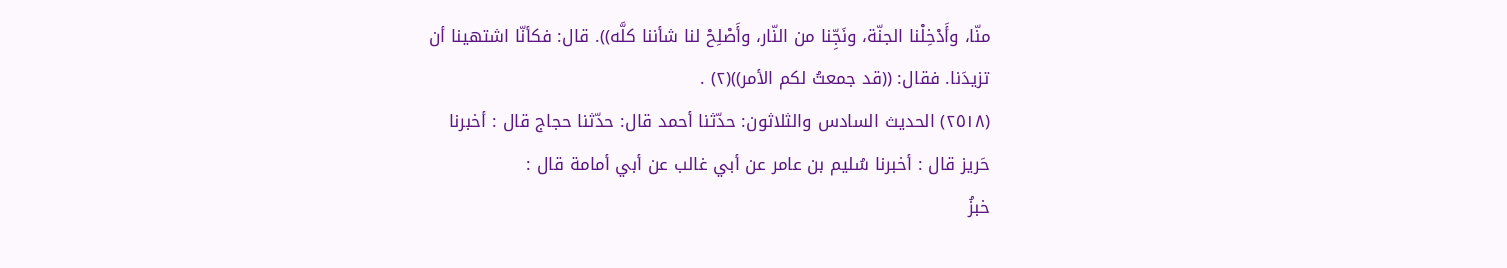منّا، وأَدْخِلْنا الجنّة، ونَجِّنا من النّار، وأَصْلِحْ لنا شأننا كلَّه)). قال: فكأنّا اشتهينا أن
تزيدَنا. فقال: ((قد جمعتُ لكم الأمر))(٢) .
(٢٥١٨) الحديث السادس والثلاثون: حدّثنا أحمد قال: حدّثنا حجاج قال : أخبرنا
حَريز قال : أخبرنا سُليم بن عامر عن أبي غالب عن أبي أمامة قال :
خبزُ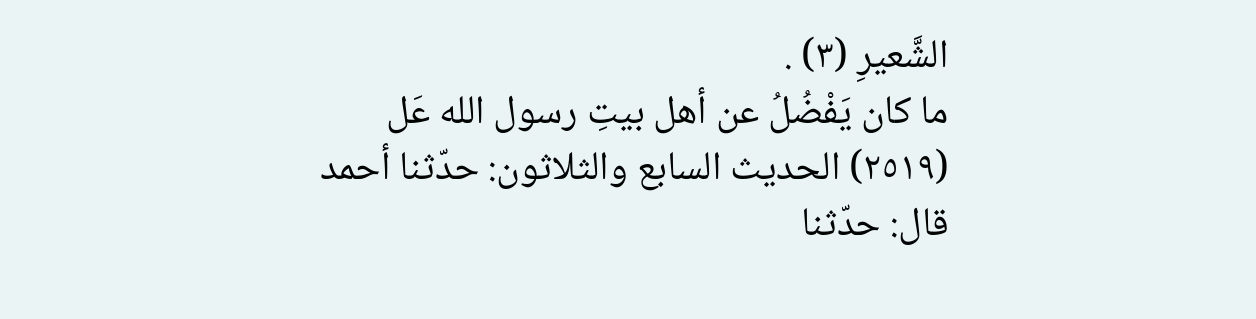الشَّعيرِ (٣) .
ما كان يَفْضُلُ عن أهل بيتِ رسول الله عَل
(٢٥١٩) الحديث السابع والثلاثون: حدّثنا أحمد قال: حدّثنا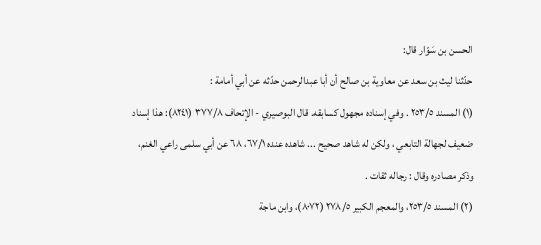الحسن بن سَوّار قال:
حدّثنا ليث بن سعد عن معاوية بن صالح أن أبا عبدالرحمن حدّثه عن أبي أمامة :
(١) المسند ٢٥٣/٥ . وفي إسناده مجهول كسابقه. قال البوصيري - الإتحاف ٣٧٧/٨ (٨٢٤١): هذا إسناد
ضعيف لجهالة التابعي ، ولكن له شاهد صحيح ... شاهده عنده ٦٧/١، ٦٨ عن أبي سلمى راعي الغنم،
وذکر مصادره وقال : رجاله ثقات .
(٢) المسند ٢٥٣/٥، والمعجم الكبير ٢٧٨/٥ (٨٠٧٢)، وابن ماجة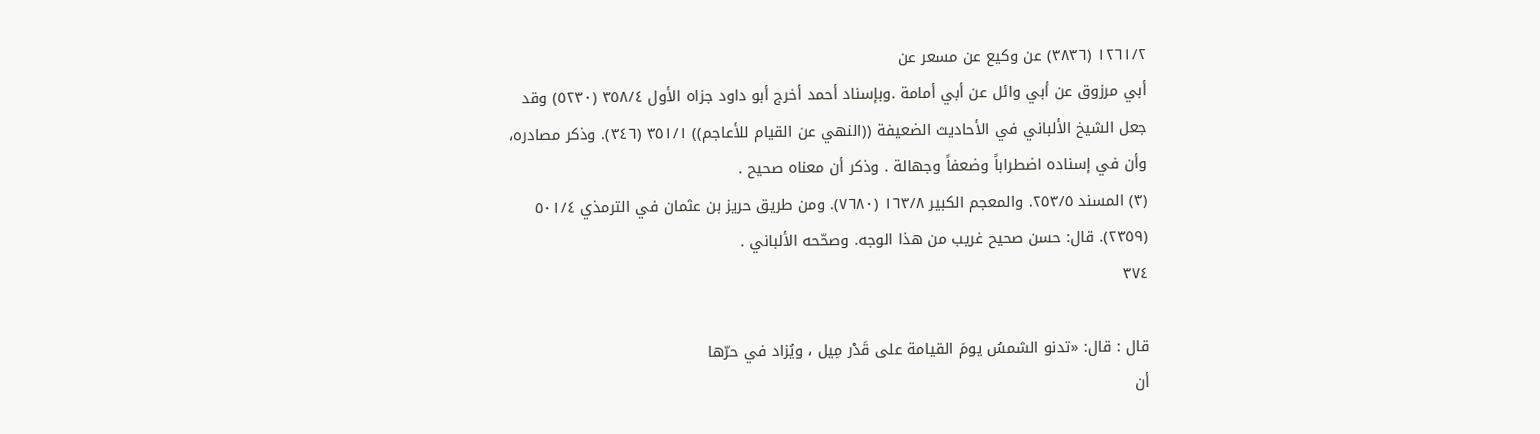١٢٦١/٢ (٣٨٣٦) عن وكيع عن مسعر عن
أبي مرزوق عن أبي وائل عن أبي أمامة .وبإسناد أحمد أخرج أبو داود جزاه الأول ٣٥٨/٤ (٥٢٣٠) وقد
جعل الشيخ الألباني في الأحاديث الضعيفة ((النهي عن القيام للأعاجم)) ٣٥١/١ (٣٤٦). وذكر مصادره،
وأن في إسناده اضطراباً وضعفاً وجهالة . وذكر أن معناه صحيح .
(٣) المسند ٢٥٣/٥. والمعجم الكبير ١٦٣/٨ (٧٦٨٠). ومن طريق حريز بن عثمان في الترمذي ٥٠١/٤
(٢٣٥٩). قال: حسن صحيح غريب من هذا الوجه. وصحّحه الألباني .
٣٧٤

قال : قال: «تدنو الشمسُ يومَ القيامة على قَدْر مِیل ، ويُزاد في حرّها
أن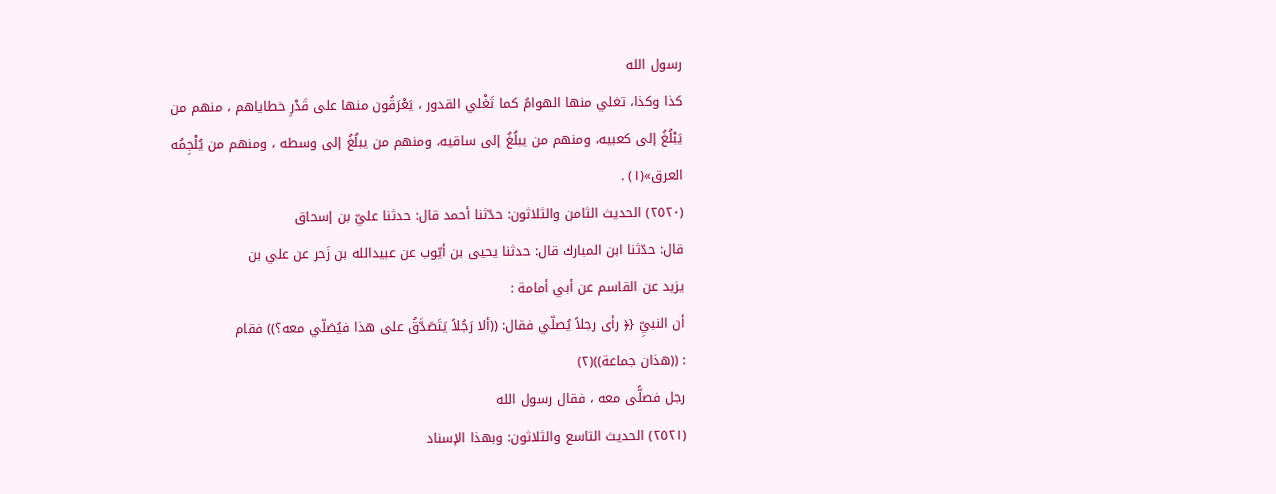رسول الله
كذا وكذا، تغلي منها الهوامُ كما تَغْلي القدور ، يَعْرَقُون منها على قَدْرِ خطاياهم ، منهم من
يَبْلُغُ إلى كعبيه، ومنهم من يبلُغُ إلى ساقيه، ومنهم من يبلُغُ إلى وسطه ، ومنهم من يُلْجِمُه
العرق»(١) .
(٢٥٢٠) الحديث الثامن والثلاثون: حدّثنا أحمد قال: حدثنا عليّ بن إسحاق
قال: حدّثنا ابن المبارك قال: حدثنا يحيى بن أيّوب عن عبيدالله بن زَحر عن علي بن
يزيد عن القاسم عن أبي أمامة :
أن النبيِّ {﴿ رأى رجلاً يُصلّي فقال: ((ألا رَجُلاً يَتَصَدَّقُ على هذا فيُصَلّي معه؟)) فقام
: ((هذان جماعة))(٢)
رجل فصلًّی معه ، فقال رسول الله
(٢٥٢١) الحديث التاسع والثلاثون: وبهذا الإسناد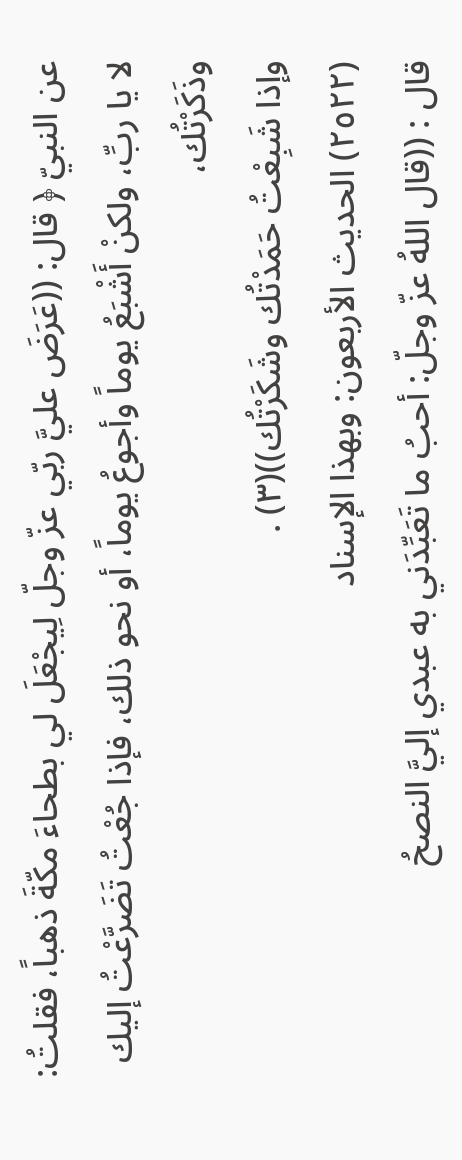عن النبيّ ﴿ قال: ((عَرَضَ عليَّ ربّي عزّ وجلّ لِيجْعَلَ لي بطحاءَ مكّةَ ذهباً، فقلتُ:
لا يا ربِّ، ولكنْ أَشْبَعُ يوماً وأجوعُ يوماً، أو نحو ذلك، فإذا جُعْتُ تَضَرَّعْتُ إليك وذَكَرْتُك،
وإذا شَبِعْتُ حَمَدْتُك وشَكَرْتُك))(٣) .
(٢٥٢٢) الحديث الأربعون: وبهذا الإسناد
قال : ((قال اللهُ عزّ وجلّ: أحبُ ما تَعَبِّدَني به عبدي إليَّ النصحُ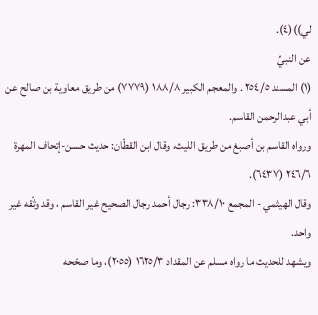لي))(٤).
عن النبيِّ
(١) المسند ٢٥٤/٥ . والمعجم الكبير ١٨٨/٨ (٧٧٧٩) من طريق معاوية بن صالح عن أبي عبدالرحمن القاسم.
ورواه القاسم بن أصبغ من طريق الليث، وقال ابن القطّان: حديث حسن-إتحاف المهرة ٢٤٦/٦ (٦٤٣٧).
وقال الهيثمي - المجمع ٣٣٨/١٠: رجال أحمد رجال الصحيح غير القاسم ، وقد وثّقه غير واحد.
ويشهد للحديث ما رواه مسلم عن المقداد ١٦٢٥/٣ (٢٠٥٥)، وما صحّحه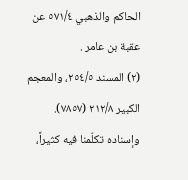الحاكم والذهبي ٥٧١/٤ عن
عقبة بن عامر .
(٢) المسند ٢٥٤/٥، والمعجم الكبير ٢١٢/٨ (٧٨٥٧). وإسناده تكلّمنا فيه كثيراً،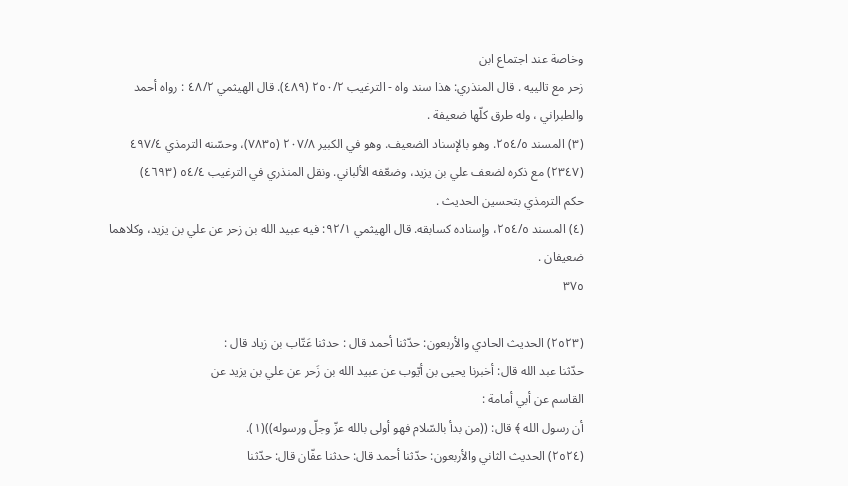وخاصة عند اجتماع ابن
زحر مع تالييه . قال المنذري: هذا سند واه - الترغيب ٢٥٠/٢ (٤٨٩). قال الهيثمي ٤٨/٢ : رواه أحمد
والطبراني ، وله طرق كلّها ضعيفة .
(٣) المسند ٢٥٤/٥. وهو بالإسناد الضعيف. وهو في الكبير ٢٠٧/٨ (٧٨٣٥)، وحسّنه الترمذي ٤٩٧/٤
(٢٣٤٧) مع ذكره لضعف علي بن يزيد، وضعّفه الألباني. ونقل المنذري في الترغيب ٥٤/٤ (٤٦٩٣)
حکم الترمذي بتحسین الحديث .
(٤) المسند ٢٥٤/٥، وإسناده كسابقه. قال الهيثمي ٩٢/١: فيه عبيد الله بن زحر عن علي بن يزيد، وكلاهما
ضعيفان .
٣٧٥

(٢٥٢٣) الحدیث الحادي والأربعون: حدّثنا أحمد قال : حدثنا عَتّاب بن زياد قال :
حدّثنا عبد الله قال: أخبرنا يحيى بن أيّوب عن عبيد الله بن زَحر عن علي بن يزيد عن
القاسم عن أبي أمامة :
أن رسول الله ﴾ قال: ((من بدأ بالسّلام فهو أولى بالله عزّ وجلّ ورسوله))(١).
(٢٥٢٤) الحديث الثاني والأربعون: حدّثنا أحمد قال: حدثنا عفّان قال: حدّثنا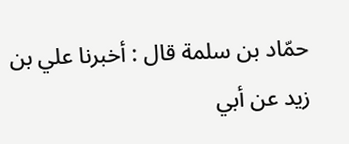حمّاد بن سلمة قال : أخبرنا علي بن زيد عن أبي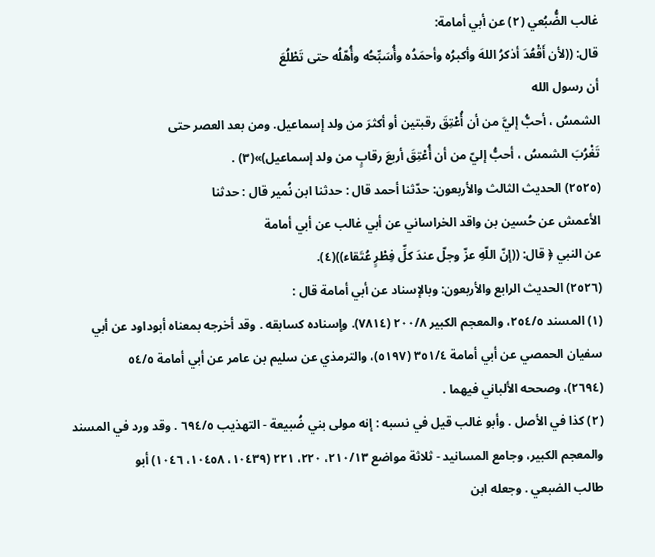غالب الضُّبُعي (٢) عن أبي أمامة:
قال: ((لأن أَقْعُدَ أذكرُ اللهَ وأكبرُه وأحمَدُه وأُسَبِّحُه وأُهّلُه حتى تَطْلُعَ
أن رسول الله
الشمسُ ، أحبُّ إليَّ من أن أُعْتِقَ رقبتين أو أكثرَ من ولد إسماعيل. ومن بعد العصر حتى
تَغْرُبَ الشمسُ ، أحبُّ إليّ من أن أُعْتِقَ أربعَ رقابٍ من ولد إسماعيل)»(٣) .
(٢٥٢٥) الحديث الثالث والأربعون: حدّثنا أحمد قال : حدثنا ابن نُمیر قال : حدثنا
الأعمش عن حُسين بن واقد الخراساني عن أبي غالب عن أبي أمامة
عن النبي ﴿ قال: ((إنّ اللّهِ عزّ وجلّ عندَ كلِّ فِطْرٍ عُتَقاء))(٤).
(٢٥٢٦) الحديث الرابع والأربعون: وبالإسناد عن أبي أمامة قال :
(١) المسند ٢٥٤/٥، والمعجم الكبير ٢٠٠/٨ (٧٨١٤). وإسناده كسابقه . وقد أخرجه بمعناه أبوداود عن أبي
سفيان الحمصي عن أبي أمامة ٣٥١/٤ (٥١٩٧)، والترمذي عن سليم بن عامر عن أبي أمامة ٥٤/٥
(٢٦٩٤)، وصححه الألباني فيهما .
(٢) كذا في الأصل . وأبو غالب قيل في نسبه : إنه مولى بني ضُبيعة - التهذيب ٦٩٤/٥ . وقد ورد في المسند
والمعجم الكبير، وجامع المسانيد - ثلاثة مواضع ٢١٠/١٣، ٢٢٠، ٢٢١ (١٠٤٣٩، ١٠٤٥٨، ١٠٤٦) أبو
طالب الضبعي . وجعله ابن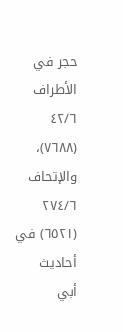حجر في الأطراف ٤٢/٦ (٧٦٨٨)، والإتحاف ٢٧٤/٦ (٦٥٢١) في أحاديث
أبي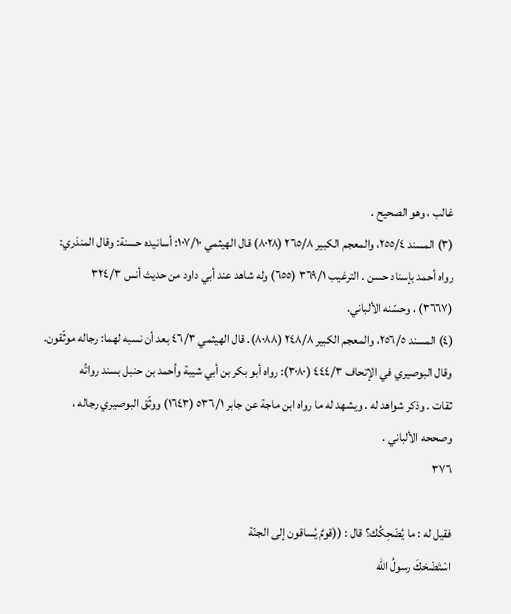غالب ، وهو الصحيح .
(٣) المسند ٢٥٥/٤، والمعجم الكبير ٢٦٥/٨ (٨٠٢٨) قال الهيثمي ١٠٧/١٠: أسانيده حسنة: وقال المنذري:
رواه أحمد بإسناد حسن . الترغیب ٣٦٩/١ (٦٥٥) وله شاهد عند أبي داود من حديث أنس ٣٢٤/٣
(٣٦٦٧) ، وحسّنه الألباني.
(٤) المسند ٢٥٦/٥، والمعجم الكبير ٢٤٨/٨ (٨٠٨٨). قال الهيثمي ٤٦/٣ بعد أن نسبه لهما: رجاله موثّقون.
وقال البوصيري في الإتحاف ٤٤٤/٣ (٣٠٨٠): رواه أبو بكر بن أبي شيبة وأحمد بن حنبل بسند رواتُه
ثقات . وذكر شواهد له . ويشهد له ما رواه ابن ماجة عن جابر ٥٣٦/١ (١٦٤٣) ووثّق البوصيري رجاله ،
وصححه الألباني .
٣٧٦

فقيل له : ما يُضْحِكُك؟ قال : ((قومٌ يُساقون إلى الجنّة
اسْتَضْحَكَ رسولُ الله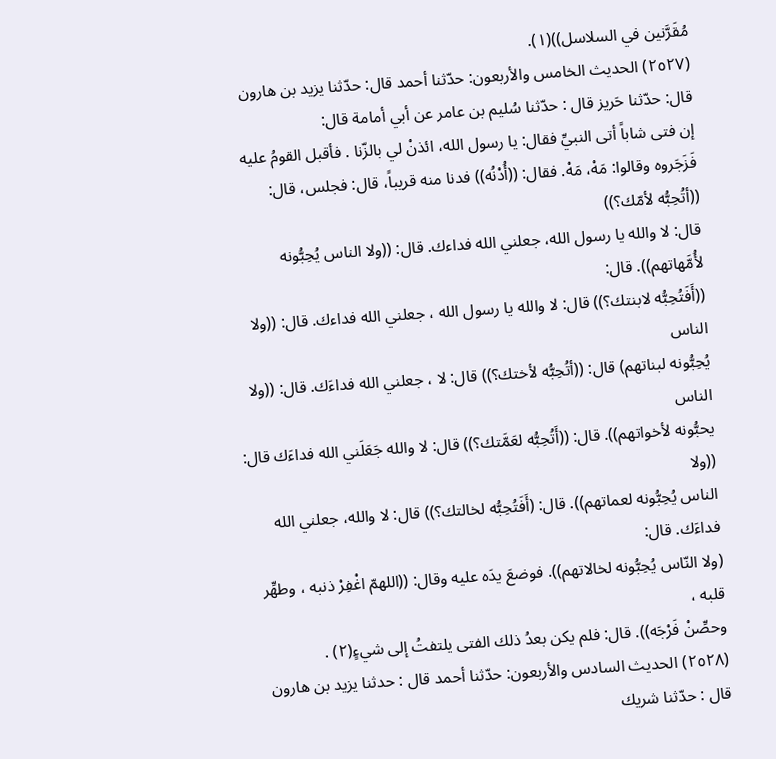مُقَرَّنين في السلاسل))(١).
(٢٥٢٧) الحديث الخامس والأربعون: حدّثنا أحمد قال: حدّثنا يزيد بن هارون
قال: حدّثنا حَريز قال : حدّثنا سُليم بن عامر عن أبي أمامة قال:
إن فتى شاباً أتى النبيِّ فقال: يا رسول الله، ائذنْ لي بالزّنا . فأقبل القومُ عليه
فَزَجَروه وقالوا: مَهْ، مَهْ. فقال: ((أُدْنُه)) فدنا منه قريباً، قال: فجلس، قال: ((أتُحِبُّه لأمّك؟))
قال: لا والله يا رسول الله، جعلني الله فداءك. قال: ((ولا الناس يُحِبُّونه لأُمَّهاتهم)). قال:
((أَفَتُحِبُّه لابنتك؟)) قال: لا والله يا رسول الله ، جعلني الله فداءك. قال: ((ولا الناس
يُحِبُّونه لبناتهم) قال: ((أتُحِبُّه لأختك؟)) قال: لا ، جعلني الله فداءَك. قال: ((ولا الناس
يحبُّونه لأخواتهم)). قال: ((أَتُحِبُّه لعَمَّتك؟)) قال: لا والله جَعَلَني الله فداءَك قال: ((ولا
الناس يُحِبُّونه لعماتهم)). قال: (أَفَتُحِبُّه لخالتك؟)) قال: لا والله، جعلني الله فداءَك. قال:
(ولا النّاس يُحِبُّونه لخالاتهم)). فوضعَ يدَه عليه وقال: ((اللهمّ اغْفِرْ ذنبه ، وطهِّر قلبه ،
وحصِّنْ فَرْجَه)). قال: فلم يكن بعدُ ذلك الفتى يلتفتُ إلى شيءٍ(٢) .
(٢٥٢٨) الحديث السادس والأربعون: حدّثنا أحمد قال : حدثنا يزيد بن هارون
قال : حدّثنا شريك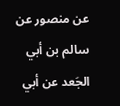عن منصور عن سالم بن أبي الجَعد عن أبي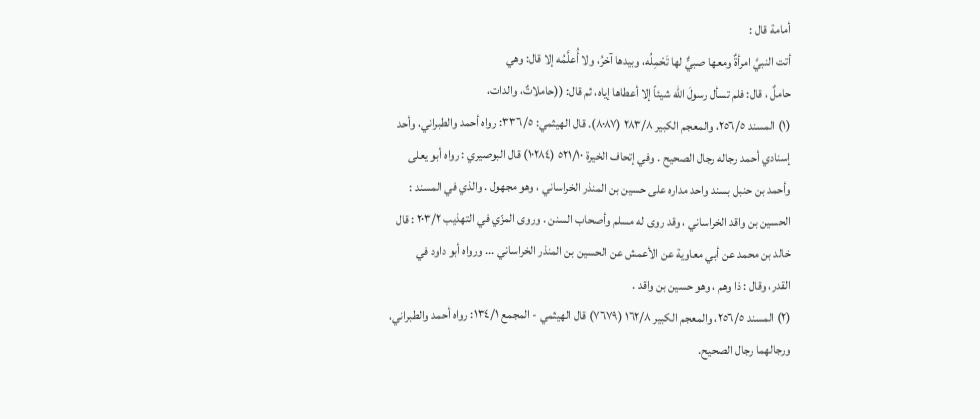أمامة قال :
أتت النبيَّ امرأةٌ ومعها صبيٌّ لها تَحْمِلُه، وبيدها آخرُ، ولا أُعلَّمُه إلا قال: وهي
حاملٌ ، قال: فلم تسأل رسولَ الله شيئاً إلا أعطاها إياه، ثم قال: ((حاملاتٌ، والدات،
(١) المسند ٢٥٦/٥، والمعجم الكبير ٢٨٣/٨ (٨٠٨٧). قال الهيثمي: ٣٣٦/٥: رواه أحمد والطبراني، وأحد
إسنادي أحمد رجاله رجال الصحيح . وفي إتحاف الخيرة ٥٢١/١٠ (١٠٢٨٤) قال البوصيري : رواه أبو يعلى
وأحمد بن حنبل بسند واحد مداره على حسين بن المنذر الخراساني ، وهو مجهول . والذي في المسند :
الحسین بن واقد الخراساني ، وقد روی له مسلم وأصحاب السنن . وروی المزّي في التهذيب ٢٠٣/٢ : قال
خالد بن محمد عن أبي معاوية عن الأعمش عن الحسين بن المنذر الخراساني ... ورواه أبو داود في
القدر، وقال : ذا وهم ، وهو حسين بن واقد .
(٢) المسند ٢٥٦/٥، والمعجم الكبير ١٦٢/٨ (٧٦٧٩) قال الهيثمي - المجمع ١٣٤/١: رواه أحمد والطبراني،
ورجالهما رجال الصحيح.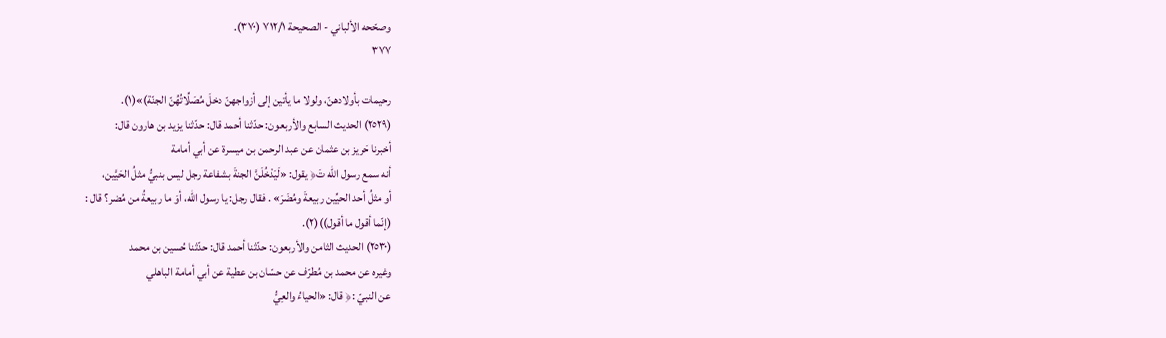وصحّحه الألباني - الصحيحة ٧١٢/١ (٣٧٠).
٣٧٧

رحيمات بأولادهنّ، ولولا ما يأتين إلى أزواجهنّ دخلَ مُصَلِّاتُهُنّ الجنّة)»(١).
(٢٥٢٩) الحديث السابع والأربعون: حدّثنا أحمد قال: حدّثنا يزيد بن هارون قال:
أخبرنا حَریز بن عثمان عن عبد الرحمن بن ميسرة عن أبي أمامة
أنه سمع رسول الله تَ﴿ يقول: «لَيَدْخُلَنَّ الجنةَ بشفاعة رجل ليس بنبيُّ مثلُ الحَيَّین،
أو مثلُ أحد الحيِّين ربيعةَ ومُضَرَ» . فقال رجل: يا رسول الله، أوَ ما ربيعةُ من مُضر؟ قال :
(إنّما أقول ما أقول))(٢).
(٢٥٣٠) الحديث الثامن والأربعون: حدّثنا أحمد قال: حدّثنا حُسين بن محمد
وغيره عن محمد بن مُطرّف عن حسّان بن عطية عن أبي أمامة الباهلي
عن النبيّ :﴿ قال: «الحياءُ والعِيُّ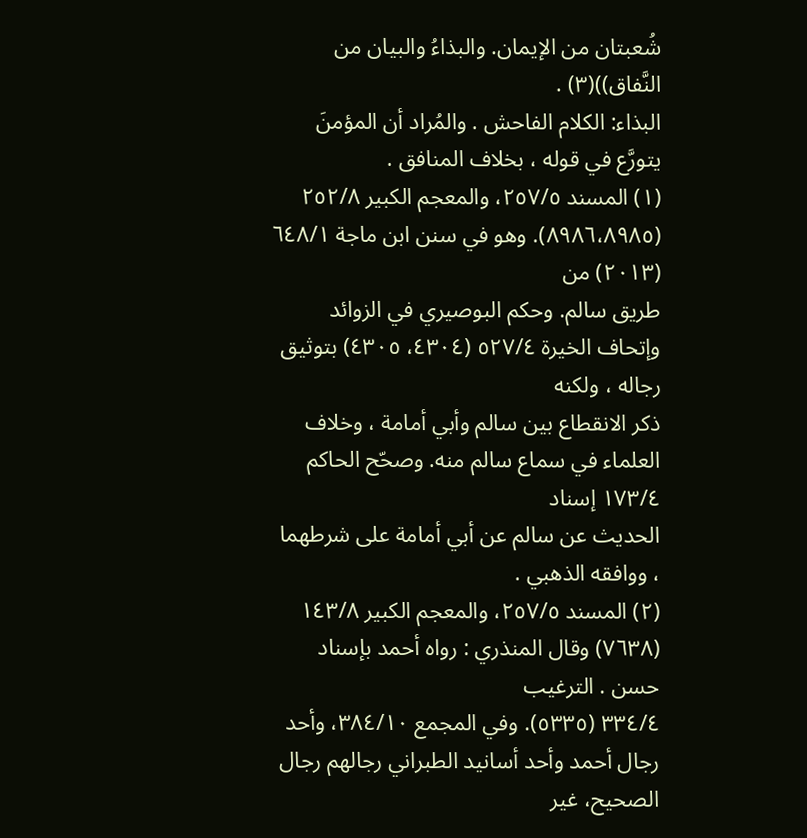شُعبتان من الإيمان. والبذاءُ والبيان من
النَّفاق))(٣) .
البذاء: الكلام الفاحش . والمُراد أن المؤمنَ يتورَّع في قوله ، بخلاف المنافق .
(١) المسند ٢٥٧/٥، والمعجم الكبير ٢٥٢/٨ (٨٩٨٦،٨٩٨٥). وهو في سنن ابن ماجة ٦٤٨/١ (٢٠١٣) من
طريق سالم. وحكم البوصيري في الزوائد وإتحاف الخيرة ٥٢٧/٤ (٤٣٠٤، ٤٣٠٥) بتوثيق رجاله ، ولكنه
ذكر الانقطاع بين سالم وأبي أمامة ، وخلاف العلماء في سماع سالم منه. وصحّح الحاكم ١٧٣/٤ إسناد
الحديث عن سالم عن أبي أمامة على شرطهما ، ووافقه الذهبي .
(٢) المسند ٢٥٧/٥، والمعجم الكبير ١٤٣/٨ (٧٦٣٨) وقال المنذري : رواه أحمد بإسناد حسن . الترغيب
٣٣٤/٤ (٥٣٣٥). وفي المجمع ٣٨٤/١٠، وأحد رجال أحمد وأحد أسانيد الطبراني رجالهم رجال
الصحيح، غير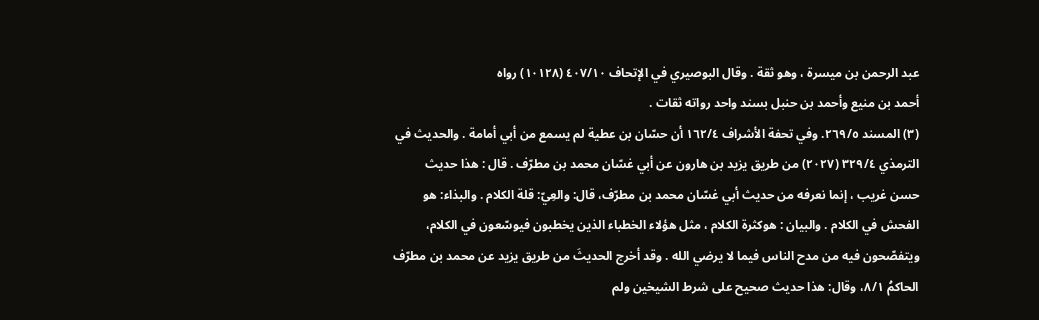عبد الرحمن بن ميسرة ، وهو ثقة . وقال البوصيري في الإتحاف ٤٠٧/١٠ (١٠١٢٨) رواه
أحمد بن منيع وأحمد بن حنبل بسند واحد رواته ثقات .
(٣) المسند ٢٦٩/٥. وفي تحفة الأشراف ١٦٢/٤ أن حسّان بن عطية لم يسمع من أبي أمامة . والحديث في
الترمذي ٣٢٩/٤ (٢٠٢٧) من طريق يزيد بن هارون عن أبي غسّان محمد بن مطرّف . قال : هذا حديث
حسن غريب ، إنما نعرفه من حديث أبي غسّان محمد بن مطرّف، قال: والعِيّ: قلة الكلام . والبذاء: هو
الفحش في الكلام . والبيان : هوكثرة الكلام ، مثل هؤلاء الخطباء الذين يخطبون فيوسّعون في الكلام،
ويتفصّحون فيه من مدح الناس فيما لا يرضي الله . وقد أخرج الحديثَ من طريق يزيد عن محمد بن مطرّف
الحاكمُ ٨/١، وقال: هذا حديث صحيح على شرط الشيخين ولم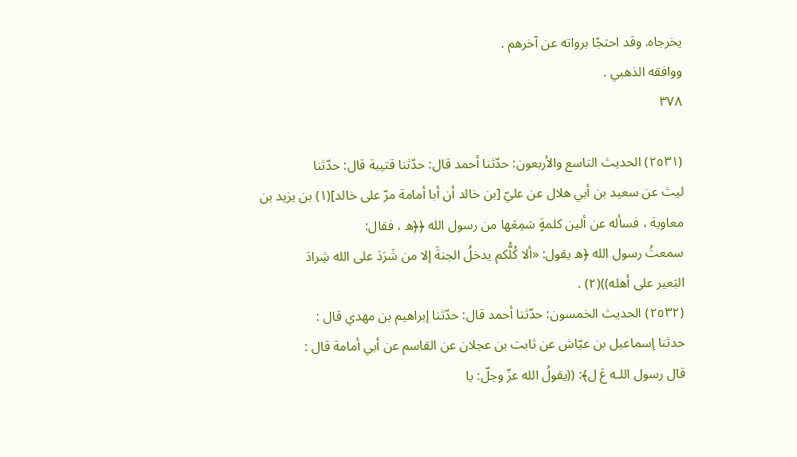يخرجاه. وقد احتجًا برواته عن آخرهم .
ووافقه الذهبي .
٣٧٨

(٢٥٣١) الحديث التاسع والأربعون: حدّثنا أحمد قال: حدّثنا قتيبة قال: حدّثنا
ليث عن سعيد بن أبي هلال عن عليّ [بن خالد أن أبا أمامة مرّ على خالد](١) بن يزيد بن
معاوية ، فسأله عن ألين كلمةٍ سَمِعَها من رسول الله ﴿﴿ه ، فقال:
سمعتُ رسول الله ﴿ه يقول: «ألا كُلُّكم يدخلُ الجنةَ إلا من شَرَدَ على الله شِرادَ
البَعير على أهله))(٢) .
(٢٥٣٢) الحديث الخمسون: حدّثنا أحمد قال: حدّثنا إبراهيم بن مهدي قال :
حدثنا إسماعيل بن عيّاش عن ثابت بن عجلان عن القاسم عن أبي أمامة قال :
قال رسول اللـه عَ ل﴾: ((يقولُ الله عزّ وجلّ: يا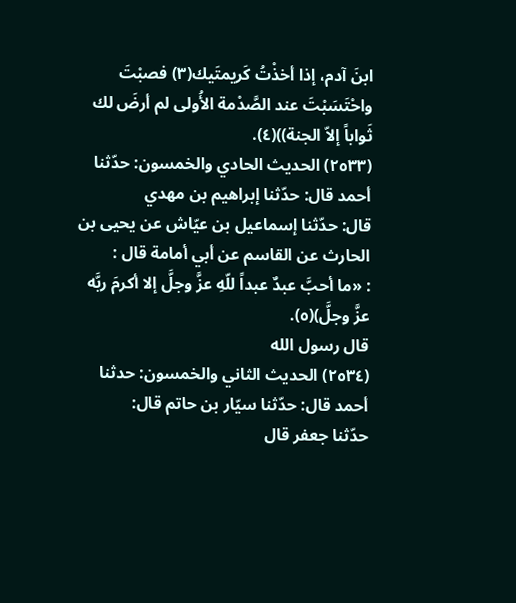ابنَ آدم، إذا أخذْتُ كَريمتَيك(٣) فصبْتَ
واحْتَسَبْتَ عند الصَّدْمة الأُولى لم أرضَ لك ثَواباً إلاّ الجنة))(٤).
(٢٥٣٣) الحديث الحادي والخمسون: حدّثنا أحمد قال: حدّثنا إبراهيم بن مهدي
قال: حدّثنا إسماعيل بن عيّاش عن يحيى بن الحارث عن القاسم عن أبي أمامة قال :
: «ما أحبَّ عبدٌ عبداً للّهِ عزَّ وجلَّ إلا أكرمَ ربَّه عزَّ وجلَّ)(٥).
قال رسول الله
(٢٥٣٤) الحديث الثاني والخمسون: حدثنا أحمد قال: حدّثنا سيّار بن حاتم قال:
حدّثنا جعفر قال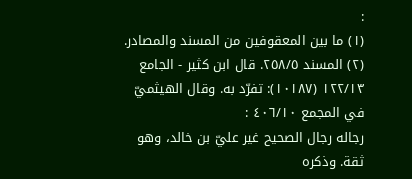:
(١) ما بين المعقوفين من المسند والمصادر.
(٢) المسند ٢٥٨/٥. قال ابن كثير - الجامع ١٢٢/١٣ (١٠١٨٧): تفرّد به. وقال الهيثميّ في المجمع ٤٠٦/١٠ :
رجاله رجال الصحيح غير عليّ بن خالد، وهو ثقة. وذكره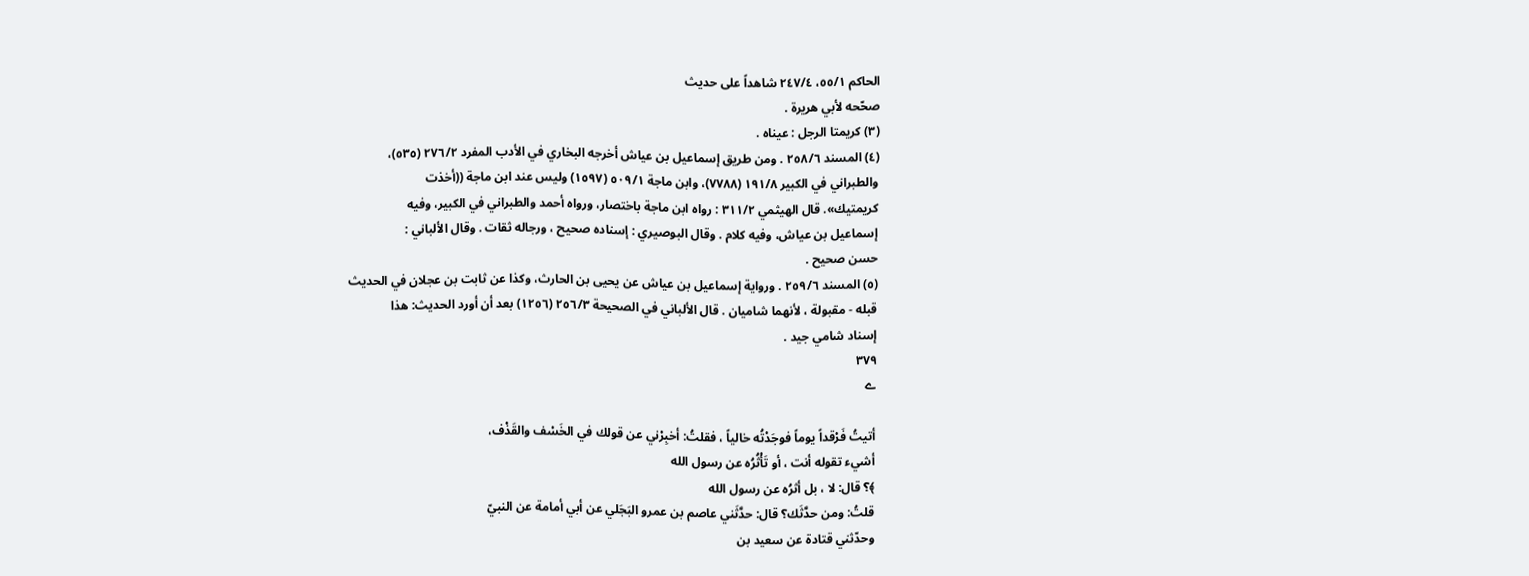الحاكم ٥٥/١، ٢٤٧/٤ شاهداً على حديث
صحّحه لأبي هريرة .
(٣) كريمتا الرجل : عيناه .
(٤) المسند ٢٥٨/٦ . ومن طريق إسماعيل بن عياش أخرجه البخاري في الأدب المفرد ٢٧٦/٢ (٥٣٥)،
والطبراني في الكبير ١٩١/٨ (٧٧٨٨)، وابن ماجة ٥٠٩/١ (١٥٩٧) وليس عند ابن ماجة ((أخذت
کریمتيك». قال الهيثمي ٣١١/٢ : رواه ابن ماجة باختصار، ورواه أحمد والطبراني في الكبير، وفيه
إسماعيل بن عياش، وفيه كلام . وقال البوصيري : إسناده صحيح ، ورجاله ثقات . وقال الألباني :
حسن صحيح .
(٥) المسند ٢٥٩/٦ . ورواية إسماعيل بن عياش عن يحيى بن الحارث، وكذا عن ثابت بن عجلان في الحديث
قبله - مقبولة ، لأنهما شاميان . قال الألباني في الصحيحة ٢٥٦/٣ (١٢٥٦) بعد أن أورد الحديث: هذا
إسناد شامي جید .
٣٧٩
ے

أتيتُ فَرْقداً يوماً فوجَدْتُه خالياً ، فقلتُ: أخبِرْني عن قولك في الخَسْف والقَذْف،
أشيء تقوله أنت ، أو تَأْثُرُه عن رسول الله
﴾؟ قال: لا ، بل أثرُه عن رسول الله
قلتُ: ومن حدَّثَك؟ قال: حدَّثَني عاصم بن عمرو البَجَلي عن أبي أمامة عن النبيّ
وحدّثني قتادة عن سعيد بن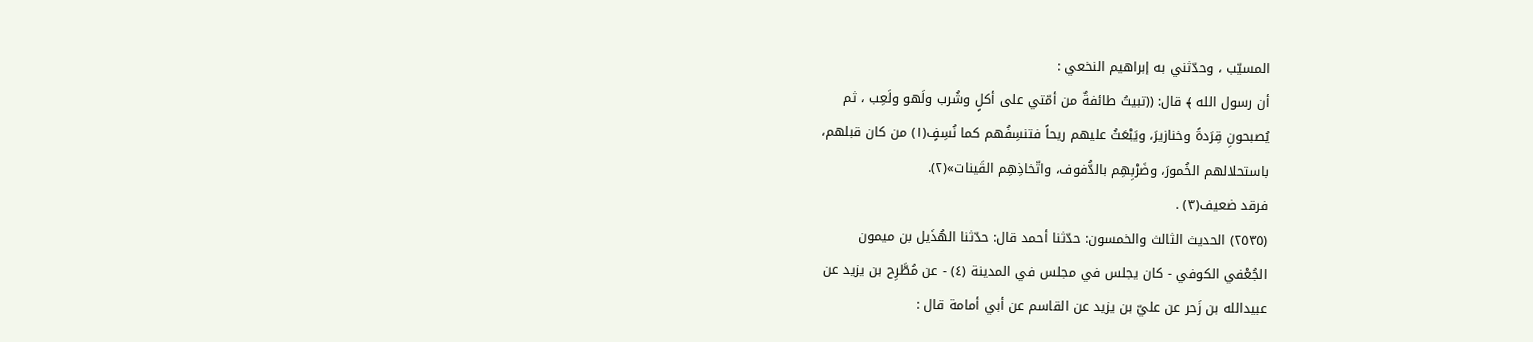المسيّب ، وحدّثني به إبراهيم النخعي :
أن رسول الله ﴾ قال: ((تبيتُ طائفةٌ من أمّتي على أكلٍ وشُرب ولَهو ولَعِب ، ثم
يُصبحونِ قِرَدةً وخنازيرَ، ويَبْعَثُ عليهم ريحاً فتنسِفُهم كما نُسِفٍ(١) من كان قبلهم،
باستحلالهم الخُمورَ، وضَرْبِهِم بالدُّفوف، واتّخاذِهِم القَينات»(٢).
فرقد ضعيف(٣) .
(٢٥٣٥) الحديث الثالث والخمسون: حدّثنا أحمد قال: حدّثنا الهُذَيل بن ميمون
الجُعْفي الكوفي - كان يجلس في مجلس في المدينة (٤) - عن مُطَّرِح بن يزيد عن
عبيدالله بن زَحر عن عليّ بن يزيد عن القاسم عن أبي أمامة قال :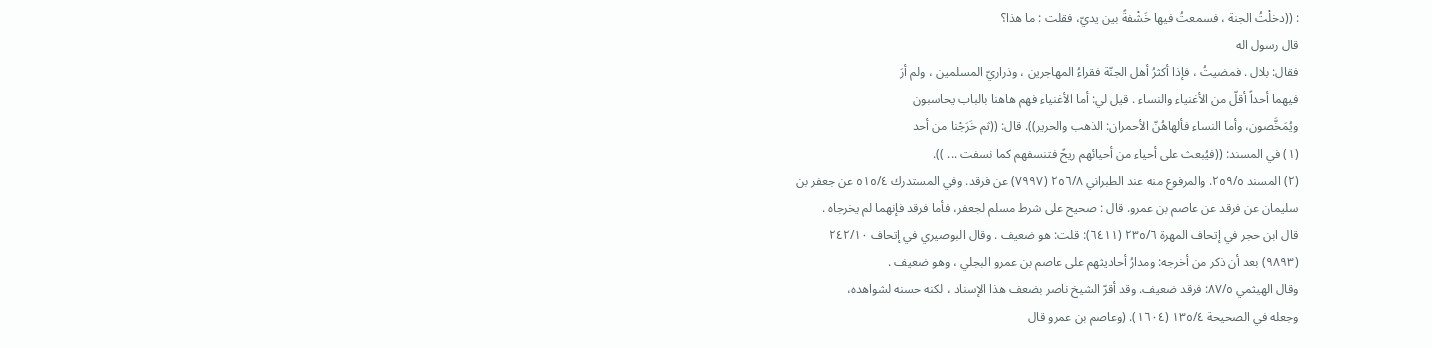: ((دخلْتُ الجنة ، فسمعتُ فيها خَشْفةً بين يديّ، فقلت : ما هذا؟
قال رسول اله
فقال: بلال . فمضيتُ ، فإذا أكثرُ أهل الجنّة فقراءُ المهاجرين ، وذراريّ المسلمين ، ولم أرَ
فيهما أحداً أقلّ من الأغنياء والنساء . قيل لي: أما الأغنياء فهم هاهنا بالباب يحاسبون
ويُمَخَّصون، وأما النساء فألهاهُنّ الأحمران: الذهب والحرير)). قال: ((ثم خَرَجْنا من أحد
(١) في المسند: ((فيُبعث على أحياء من أحيائهم ريحً فتنسفهم كما نسفت ... )).
(٢) المسند ٢٥٩/٥. والمرفوع منه عند الطبراني ٢٥٦/٨ (٧٩٩٧) عن فرقد. وفي المستدرك ٥١٥/٤ عن جعفر بن
سليمان عن فرقد عن عاصم بن عمرو. قال : صحيح على شرط مسلم لجعفر، فأما فرقد فإنهما لم يخرجاه .
قال ابن حجر في إتحاف المهرة ٢٣٥/٦ (٦٤١١): قلت: هو ضعيف . وقال البوصيري في إتحاف ٢٤٢/١٠
(٩٨٩٣) بعد أن ذكر من أخرجه: ومدارُ أحاديثهم على عاصم بن عمرو البجلي ، وهو ضعيف .
وقال الهيثمي ٨٧/٥: فرقد ضعيف. وقد أقرّ الشيخ ناصر بضعف هذا الإسناد ، لكنه حسنه لشواهده،
وجعله في الصحيحة ١٣٥/٤ (١٦٠٤). (وعاصم بن عمرو قال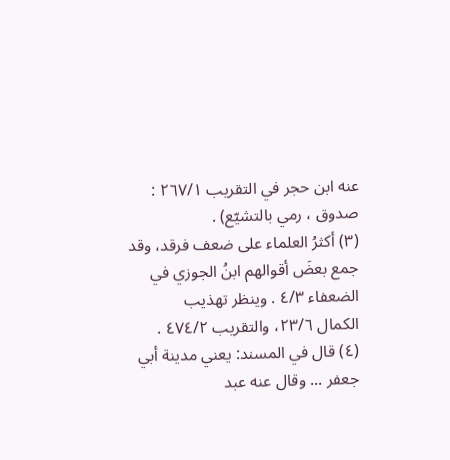عنه ابن حجر في التقريب ٢٦٧/١ :
صدوق ، رمي بالتشيّع) .
(٣) أكثرُ العلماء على ضعف فرقد، وقد جمع بعضَ أقوالهم ابنُ الجوزي في الضعفاء ٤/٣ . وينظر تهذيب
الكمال ٢٣/٦، والتقريب ٤٧٤/٢ .
(٤) قال في المسند: يعني مدينة أبي جعفر ... وقال عنه عبد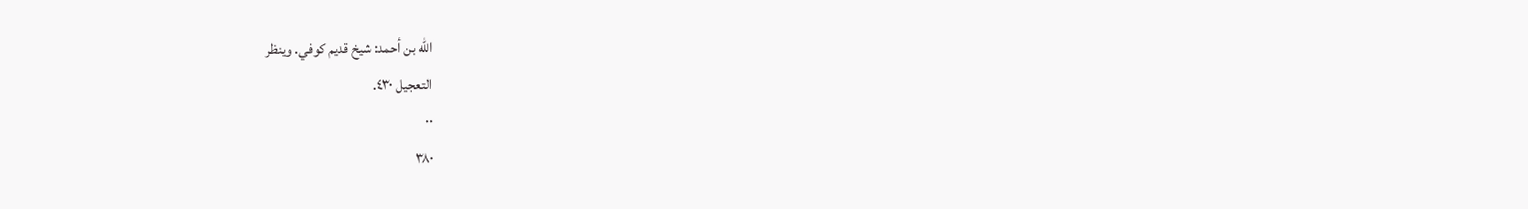الله بن أحمد: شيخ قديم كوفي. وينظر
التعجيل ٤٣٠.
٠٠
٣٨٠